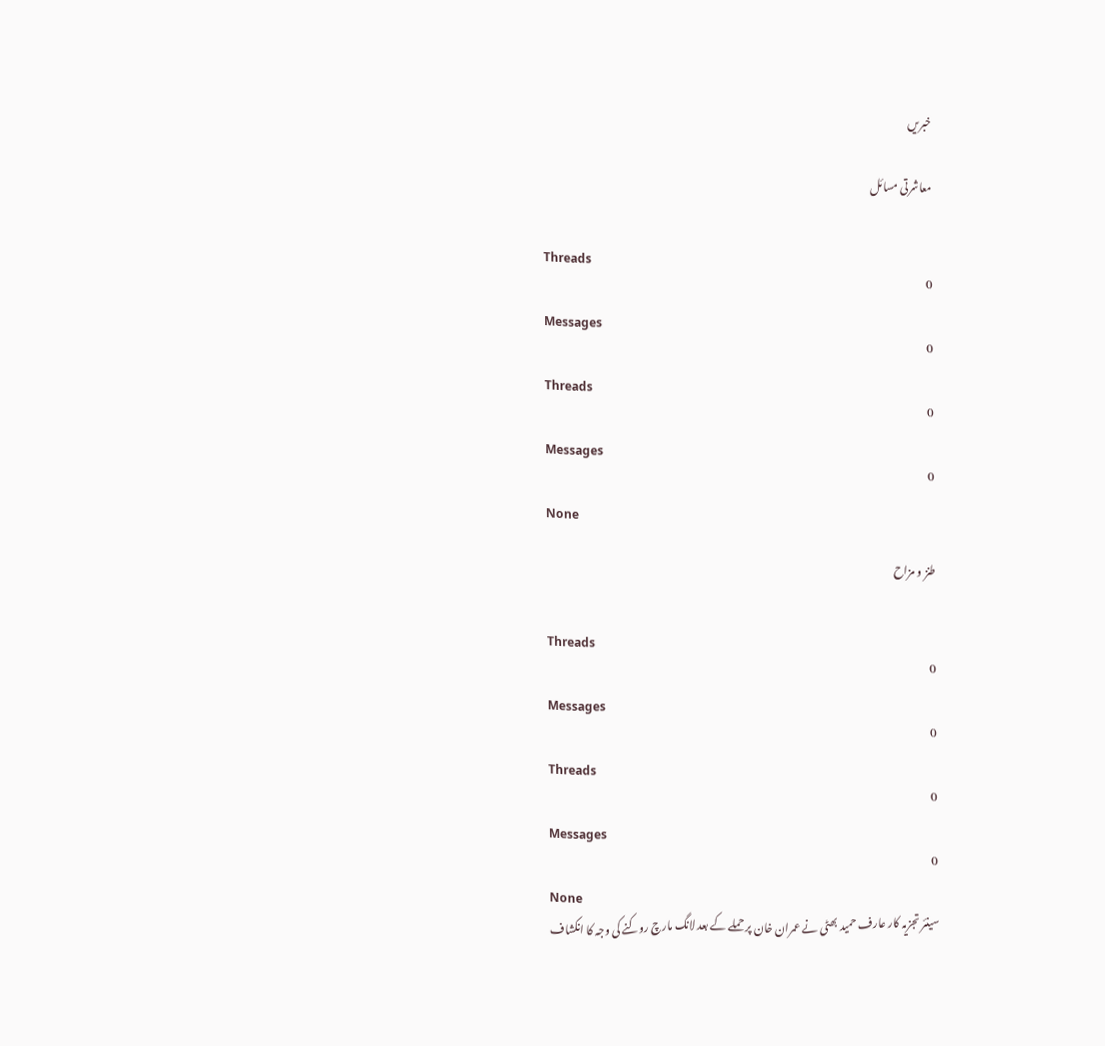خبریں

معاشرتی مسائل

Threads
0
Messages
0
Threads
0
Messages
0
None

طنز و مزاح

Threads
0
Messages
0
Threads
0
Messages
0
None
سینئر تجزیہ کار عارف حمید بھٹی نے عمران خان پر حملے کے بعد لانگ مارچ روکنے کی وجہ کا انکشاف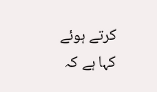کرتے ہوئے کہا ہے کہ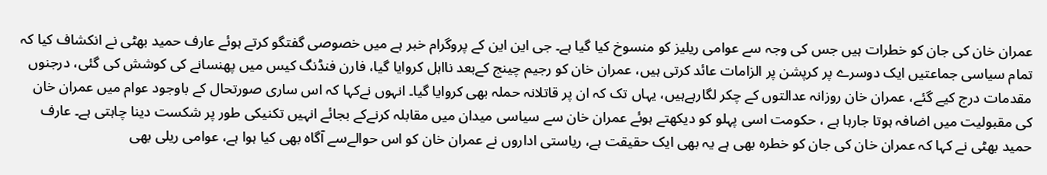عمران خان کی جان کو خطرات ہیں جس کی وجہ سے عوامی ریلیز کو منسوخ کیا گیا ہے۔ جی این این کے پروگرام خبر ہے میں خصوصی گفتگو کرتے ہوئے عارف حمید بھٹی نے انکشاف کیا کہ تمام سیاسی جماعتیں ایک دوسرے پر کرپشن پر الزامات عائد کرتی ہیں، عمران خان کو رجیم چینج کےبعد نااہل کروایا گیا، فارن فنڈنگ کیس میں پھنسانے کی کوشش کی گئی، درجنوں مقدمات درج کیے گئے، عمران خان روزانہ عدالتوں کے چکر لگارہےہیں، یہاں تک کہ ان پر قاتلانہ حملہ بھی کروایا گیا۔ انہوں نےکہا کہ اس ساری صورتحال کے باوجود عوام میں عمران خان کی مقبولیت میں اضافہ ہوتا جارہا ہے ، حکومت اسی پہلو کو دیکھتے ہوئے عمران خان سے سیاسی میدان میں مقابلہ کرنےکے بجائے انہیں تکنیکی طور پر شکست دینا چاہتی ہے۔ عارف حمید بھٹی نے کہا کہ عمران خان کی جان کو خطرہ بھی ہے یہ بھی ایک حقیقت ہے، ریاستی اداروں نے عمران خان کو اس حوالےسے آگاہ بھی کیا ہوا ہے، عوامی ریلی بھی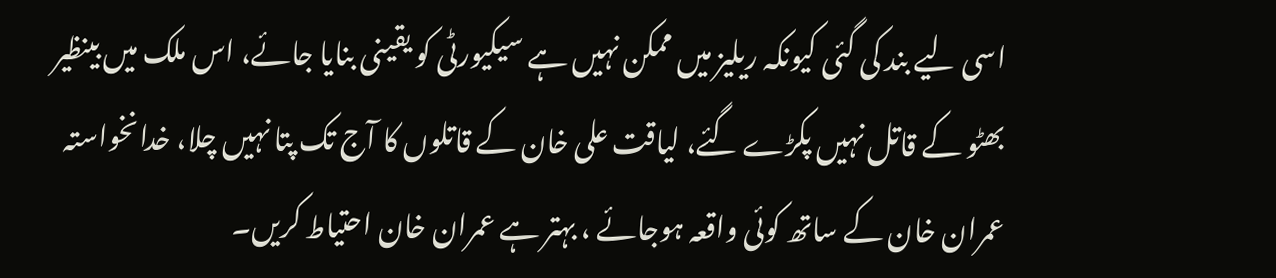اسی لیے بند کی گئی کیونکہ ریلیز میں ممکن نہیں ہے سیکیورٹی کو یقینی بنایا جائے، اس ملک میں بینظیر بھٹو کے قاتل نہیں پکڑے گئے، لیاقت علی خان کے قاتلوں کا آج تک پتا نہیں چلا، خدانخواستہ عمران خان کے ساتھ کوئی واقعہ ہوجائے ، بہتر ہے عمران خان احتیاط کریں۔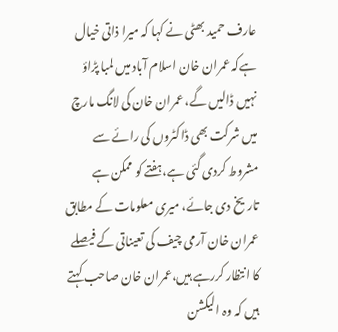عارف حمید بھٹی نے کہا کہ میرا ذاتی خیال ہےکہ عمران خان اسلام آباد میں لمبا پڑاؤ نہیں ڈالیں گے، عمران خان کی لانگ مارچ میں شرکت بھی ڈاکٹروں کی رائے سے مشروط کردی گئی ہے،ہفتے کو ممکن ہے تاریخ دی جائے، میری معلومات کے مطابق عمران خان آرمی چیف کی تعیناتی کے فیصلے کا انتظار کررہے ہیں،عمران خان صاحب کہتے ہیں کہ وہ الیکشن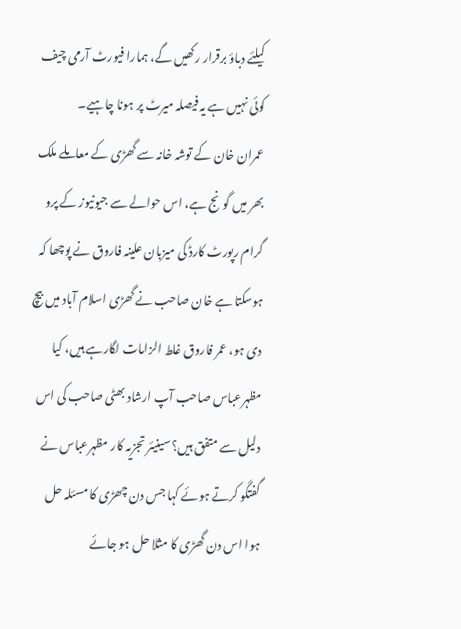کیلئے دباؤ برقرار رکھیں گے، ہمارا فیورٹ آرمی چیف کوئی نہیں ہے یہ فیصلہ میرٹ پر ہونا چاہیے۔
عمران خان کے توشہ خانہ سے گھڑی کے معاملے ملک بھر میں گونج ہے، اس حوالے سے جیونیوز کے پرو گرام رپورٹ کارڈ کی میزبان علینہ فاروق نے پوچھا کہ ہوسکتا ہے خان صاحب نے گھڑی اسلام آباد میں بیچ دی ہو، عمر فاروق غلط الزامات لگارہے ہیں، کیا مظہرعباس صاحب آپ ارشاد بھٹی صاحب کی اس دلیل سے متفق ہیں؟ سینیئر تجزیہ کار مظہرعباس نے گفتگو کرتے ہوئے کہا جس دن چھڑی کا مسئلہ حل ہوا اس دن گھڑی کا مثلا حل ہو جائے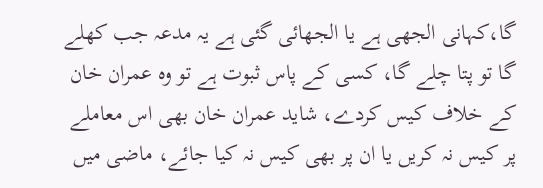گا،کہانی الجھی ہے یا الجھائی گئی ہے یہ مدعہ جب کھلے گا تو پتا چلے گا، کسی کے پاس ثبوت ہے تو وہ عمران خان کے خلاف کیس کردے، شاید عمران خان بھی اس معاملے پر کیس نہ کریں یا ان پر بھی کیس نہ کیا جائے، ماضی میں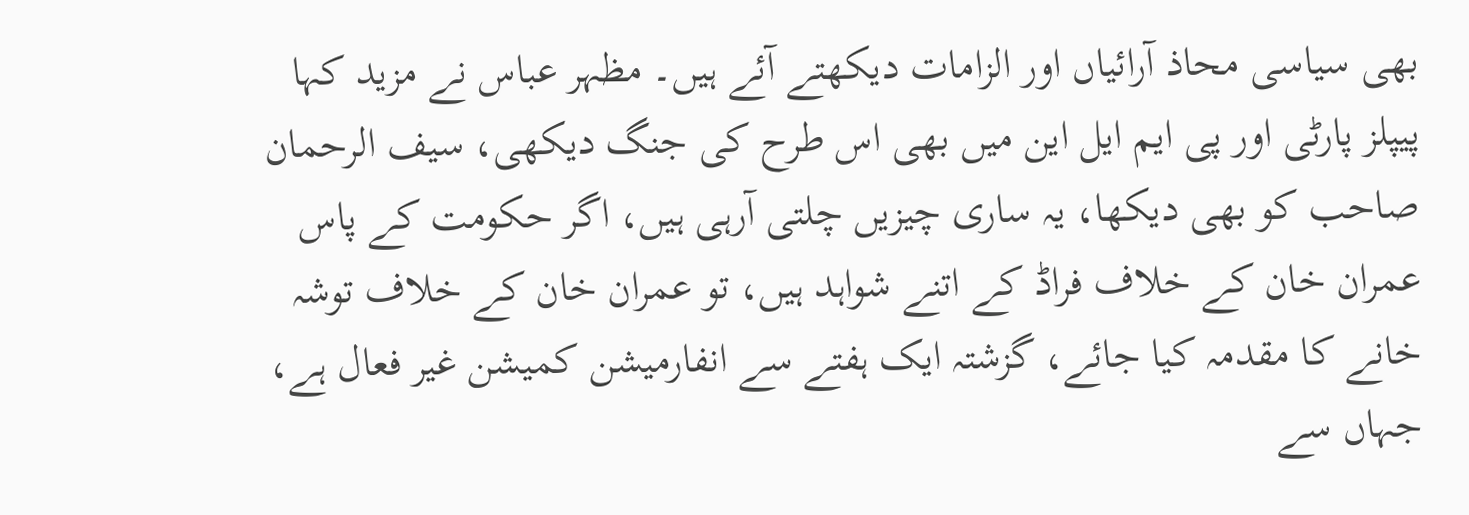بھی سیاسی محاذ آرائیاں اور الزامات دیکھتے آئے ہیں۔ مظہر عباس نے مزید کہا پیپلز پارٹی اور پی ایم ایل این میں بھی اس طرح کی جنگ دیکھی، سیف الرحمان صاحب کو بھی دیکھا، یہ ساری چیزیں چلتی آرہی ہیں، اگر حکومت کے پاس عمران خان کے خلاف فراڈ کے اتنے شواہد ہیں، تو عمران خان کے خلاف توشہ خانے کا مقدمہ کیا جائے، گزشتہ ایک ہفتے سے انفارمیشن کمیشن غیر فعال ہے، جہاں سے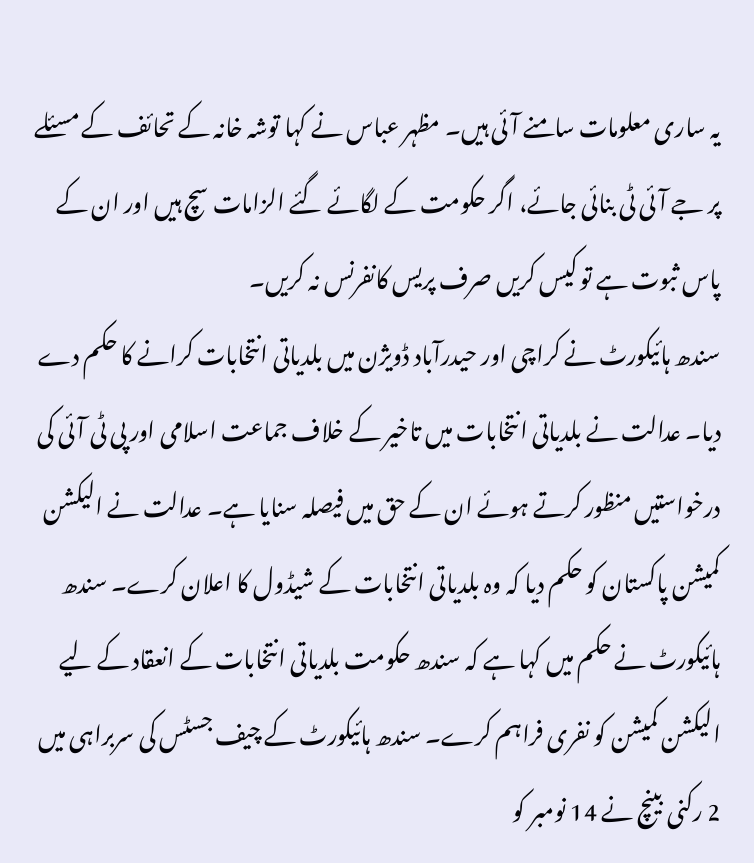یہ ساری معلومات سامنے آئی ہیں۔ مظہر عباس نے کہا توشہ خانہ کے تحائف کے مسئلے پر جے آئی ٹی بنائی جائے، اگر حکومت کے لگائے گئے الزامات سچ ہیں اور ان کے پاس ثبوت ہے تو کیس کریں صرف پریس کانفرنس نہ کریں۔
سندھ ہائیکورٹ نے کراچی اور حیدرآباد ڈویژن میں بلدیاتی انتخابات کرانے کا حکم دے دیا۔ عدالت نے بلدیاتی انتخابات میں تاخیر کے خلاف جماعت اسلامی اور پی ٹی آئی کی درخواستیں منظور کرتے ہوئے ان کے حق میں فیصلہ سنایا ہے۔ عدالت نے الیکشن کمیشن پاکستان کو حکم دیا کہ وہ بلدیاتی انتخابات کے شیڈول کا اعلان کرے۔ سندھ ہائیکورٹ نے حکم میں کہا ہے کہ سندھ حکومت بلدیاتی انتخابات کے انعقاد کے لیے الیکشن کمیشن کو نفری فراہم کرے۔ سندھ ہائیکورٹ کے چیف جسٹس کی سربراہی میں 2 رکنی بینچ نے 14 نومبر کو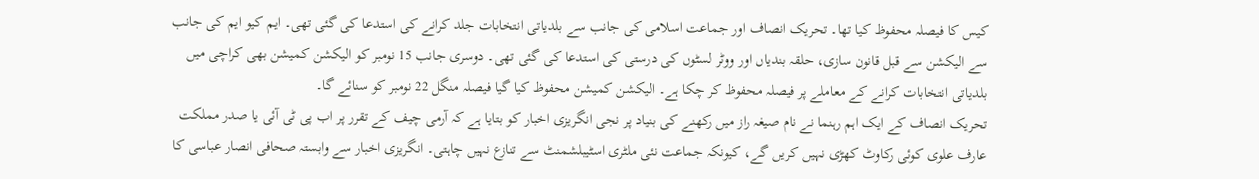کیس کا فیصلہ محفوظ کیا تھا۔ تحریک انصاف اور جماعت اسلامی کی جانب سے بلدیاتی انتخابات جلد کرانے کی استدعا کی گئی تھی۔ ایم کیو ایم کی جانب سے الیکشن سے قبل قانون سازی، حلقہ بندیاں اور ووٹر لسٹوں کی درستی کی استدعا کی گئی تھی۔ دوسری جانب 15 نومبر کو الیکشن کمیشن بھی کراچی میں بلدیاتی انتخابات کرانے کے معاملے پر فیصلہ محفوظ کر چکا ہے۔ الیکشن کمیشن محفوظ کیا گیا فیصلہ منگل 22 نومبر کو سنائے گا۔
تحریک انصاف کے ایک اہم رہنما نے نام صیغہ راز میں رکھنے کی بنیاد پر نجی انگریزی اخبار کو بتایا ہے کہ آرمی چیف کے تقرر پر اب پی ٹی آئی یا صدر مملکت عارف علوی کوئی رکاوٹ کھڑی نہیں کریں گے، کیونکہ جماعت نئی ملٹری اسٹیبلشمنٹ سے تنازع نہیں چاہتی۔ انگریزی اخبار سے وابستہ صحافی انصار عباسی کا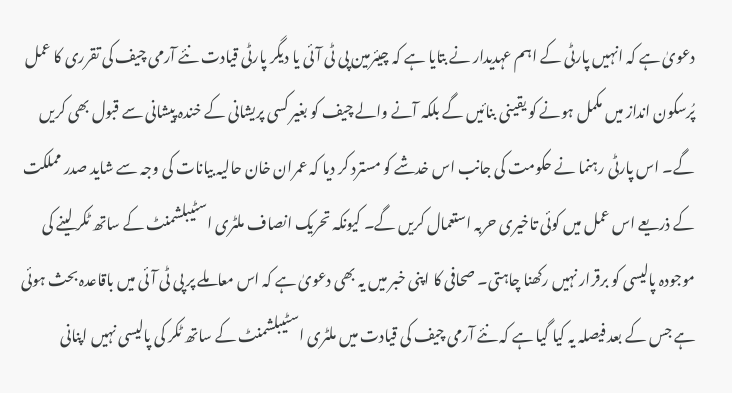دعویٰ ہے کہ انہیں پارٹی کے اہم عہدیدار نے بتایا ہے کہ چیئرمین پی ٹی آئی یا دیگر پارٹی قیادت نئے آرمی چیف کی تقرری کا عمل پُرسکون انداز میں مکمل ہونے کو یقینی بنائیں گے بلکہ آنے والے چیف کو بغیر کسی پریشانی کے خندہ پیشانی سے قبول بھی کریں گے۔ اس پارٹی رہنما نے حکومت کی جانب اس خدشے کو مسترد کر دیا کہ عمران خان حالیہ بیانات کی وجہ سے شاید صدر مملکت کے ذریعے اس عمل میں کوئی تاخیری حربہ استعمال کریں گے۔ کیونکہ تحریک انصاف ملٹری اسٹیبلشمنٹ کے ساتھ ٹکر لینے کی موجودہ پالیسی کو برقرار نہیں رکھنا چاہتی۔ صحافی کا اپنی خبر میں یہ بھی دعویٰ ہے کہ اس معاملے پر پی ٹی آئی میں باقاعدہ بحث ہوئی ہے جس کے بعد فیصلہ یہ کیا گیا ہے کہ نئے آرمی چیف کی قیادت میں ملٹری اسٹیبلشمنٹ کے ساتھ ٹکر کی پالیسی نہیں اپنانی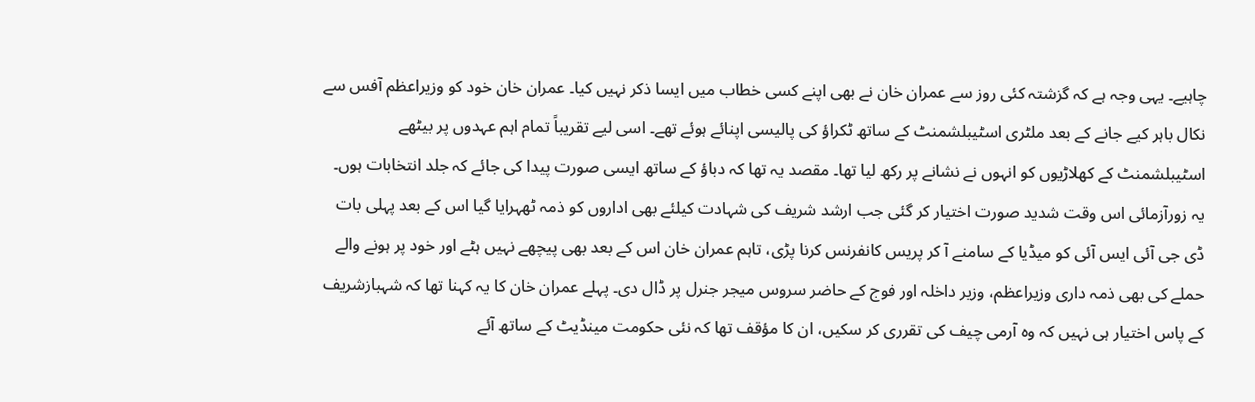چاہیے۔ یہی وجہ ہے کہ گزشتہ کئی روز سے عمران خان نے بھی اپنے کسی خطاب میں ایسا ذکر نہیں کیا۔ عمران خان خود کو وزیراعظم آفس سے نکال باہر کیے جانے کے بعد ملٹری اسٹیبلشمنٹ کے ساتھ ٹکراؤ کی پالیسی اپنائے ہوئے تھے۔ اسی لیے تقریباً تمام اہم عہدوں پر بیٹھے اسٹیبلشمنٹ کے کھلاڑیوں کو انہوں نے نشانے پر رکھ لیا تھا۔ مقصد یہ تھا کہ دباؤ کے ساتھ ایسی صورت پیدا کی جائے کہ جلد انتخابات ہوں۔ یہ زورآزمائی اس وقت شدید صورت اختیار کر گئی جب ارشد شریف کی شہادت کیلئے بھی اداروں کو ذمہ ٹھہرایا گیا اس کے بعد پہلی بات ڈی جی آئی ایس آئی کو میڈیا کے سامنے آ کر پریس کانفرنس کرنا پڑی، تاہم عمران خان اس کے بعد بھی پیچھے نہیں ہٹے اور خود پر ہونے والے حملے کی بھی ذمہ داری وزیراعظم، وزیر داخلہ اور فوج کے حاضر سروس میجر جنرل پر ڈال دی۔ پہلے عمران خان کا یہ کہنا تھا کہ شہبازشریف کے پاس اختیار ہی نہیں کہ وہ آرمی چیف کی تقرری کر سکیں، ان کا مؤقف تھا کہ نئی حکومت مینڈیٹ کے ساتھ آئے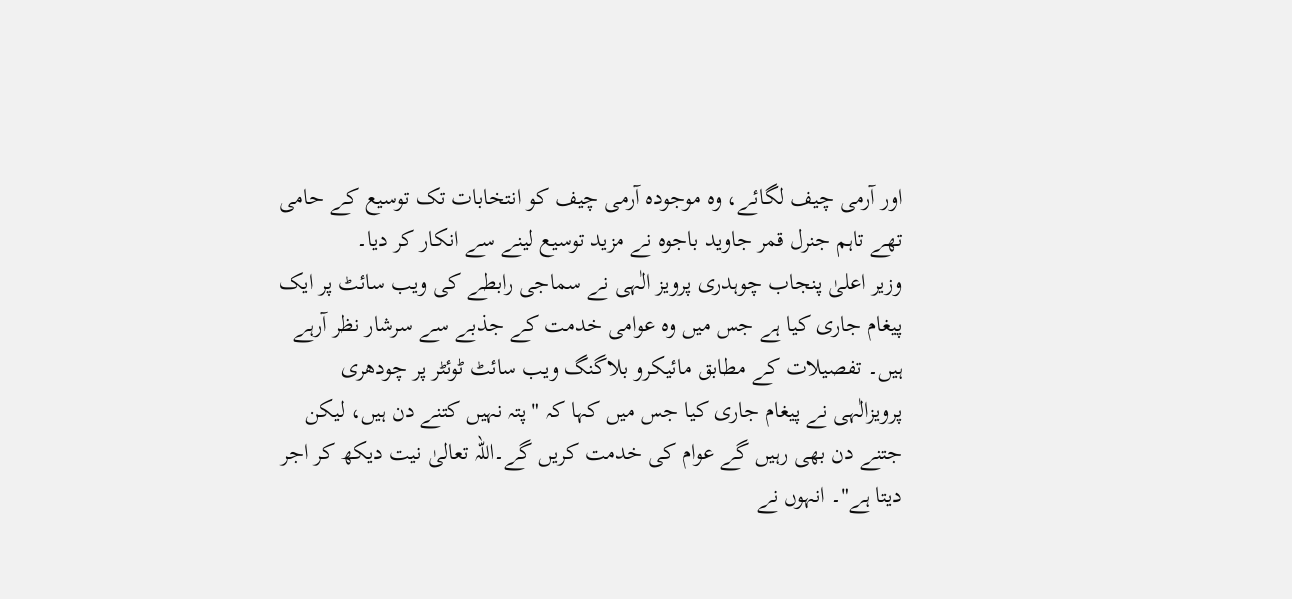اور آرمی چیف لگائے، وہ موجودہ آرمی چیف کو انتخابات تک توسیع کے حامی تھے تاہم جنرل قمر جاوید باجوہ نے مزید توسیع لینے سے انکار کر دیا۔
وزیر اعلیٰ پنجاب چوہدری پرویز الٰہی نے سماجی رابطے کی ویب سائٹ پر ایک پیغام جاری کیا ہے جس میں وہ عوامی خدمت کے جذبے سے سرشار نظر آرہے ہیں۔ تفصیلات کے مطابق مائیکرو بلاگنگ ویب سائٹ ٹوئٹر پر چودھری پرویزالٰہی نے پیغام جاری کیا جس میں کہا کہ "پتہ نہیں کتنے دن ہیں، لیکن جتنے دن بھی رہیں گے عوام کی خدمت کریں گے۔اللہ تعالیٰ نیت دیکھ کر اجر دیتا ہے"۔ انہوں نے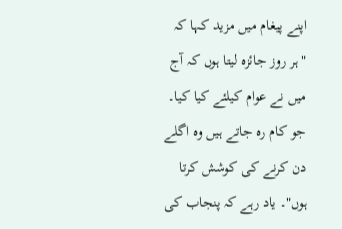اپنے پیغام میں مزید کہا کہ "ہر روز جائزہ لیتا ہوں کہ آج میں نے عوام کیلئے کیا کیا۔ جو کام رہ جاتے ہیں وہ اگلے دن کرنے کی کوشش کرتا ہوں"۔ یاد رہے کہ پنجاب کی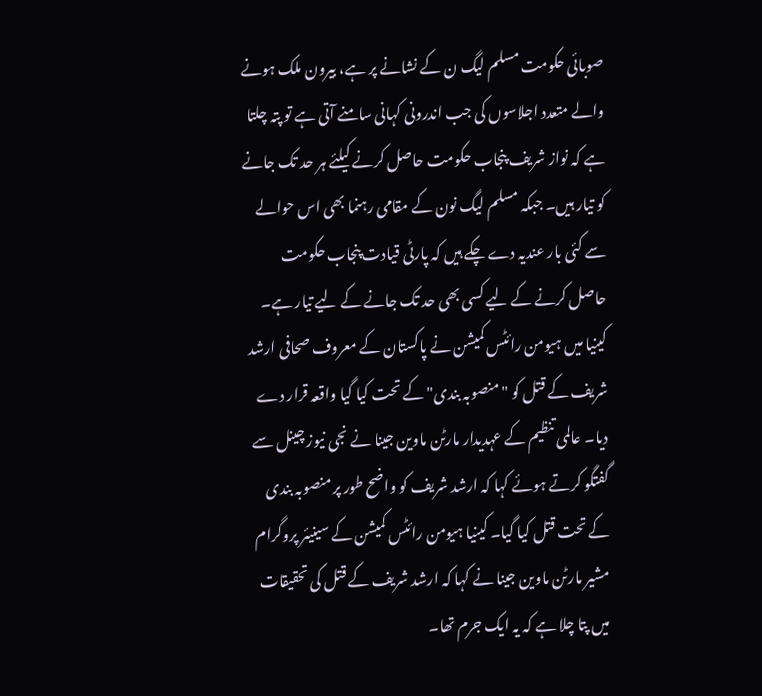صوبائی حکومت مسلم لیگ ن کے نشانے پر ہے، بیرون ملک ہونے والے متعدد اجلاسوں کی جب اندرونی کہانی سامنے آتی ہے تو پتہ چلتا ہے کہ نواز شریف پنجاب حکومت حاصل کرنے کیلئے ہر حد تک جانے کو تیار ہیں۔ جبکہ مسلم لیگ نون کے مقامی رہنما بھی اس حوالے سے کئی بار عندیہ دے چکے ہیں کہ پارٹی قیادت پنجاب حکومت حاصل کرنے کے لیے کسی بھی حد تک جانے کے لیے تیار ہے۔
کینیا میں ہیومن رائٹس کمیشن نے پاکستان کے معروف صحافی ارشد شریف کے قتل کو "منصوبہ بندی" کے تحت کیا گیا واقعہ قرار دے دیا۔ عالمی تنظیم کے عہدیدار مارٹن ماوین جینا نے نجی نیوز چینل سے گفتگو کرتے ہوئے کہا کہ ارشد شریف کو واضح طور پر منصوبہ بندی کے تحت قتل کیا گیا۔ کینیا ہیومن رائٹس کمیشن کے سینیئر پروگرام مشیر مارٹن ماوین جینا نے کہا کہ ارشد شریف کے قتل کی تحقیقات میں پتا چلا ہے کہ یہ ایک جرم تھا۔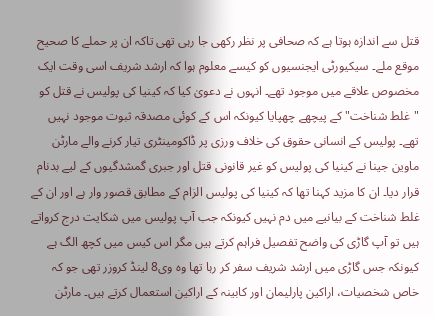قتل سے اندازہ ہوتا ہے کہ صحافی پر نظر رکھی جا رہی تھی تاکہ ان پر حملے کا صحیح موقع ملے۔ سیکیورٹی ایجنسیوں کو کیسے معلوم ہوا کہ ارشد شریف اسی وقت ایک مخصوص علاقے میں موجود تھے۔ انہوں نے دعویٰ کیا کہ کینیا کی پولیس نے قتل کو "غلط شناخت" کے پیچھے چھپایا کیونکہ اس کے کوئی مصدقہ ثبوت موجود نہیں تھے۔ پولیس کے انسانی حقوق کی خلاف ورزی پر ڈاکومینٹری تیار کرنے والے مارٹن ماوین جینا نے کینیا کی پولیس کو غیر قانونی قتل اور جبری گمشدگیوں کے لیے بدنام قرار دیا۔ ان کا مزید کہنا تھا کہ کینیا کی پولیس الزام کے مطابق قصور وار ہے اور ان کے غلط شناخت کے بیانیے میں دم نہیں کیونکہ جب آپ پولیس میں شکایت درج کرواتے ہیں تو آپ گاڑی کی واضح تفصیل فراہم کرتے ہیں مگر اس کیس میں کچھ الگ ہے کیونکہ جس گاڑی میں ارشد شریف سفر کر رہا تھا وہ وی8 لینڈ کروزر تھی جو کہ خاص شخصیات، اراکین پارلیمان اور کابینہ کے اراکین استعمال کرتے ہیں۔ مارٹن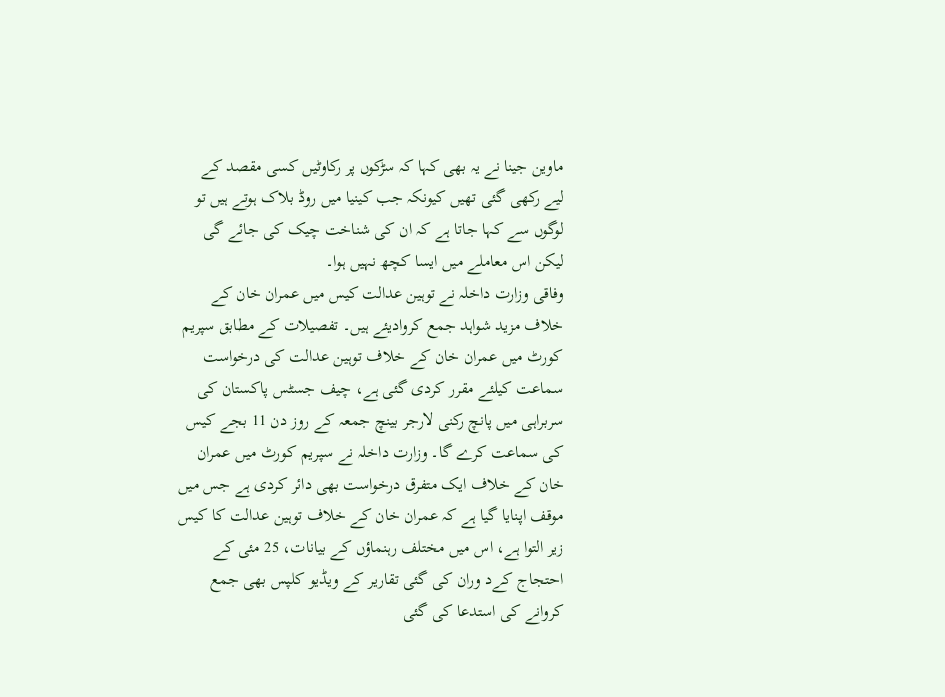ماوین جینا نے یہ بھی کہا کہ سڑکوں پر رکاوٹیں کسی مقصد کے لیے رکھی گئی تھیں کیونکہ جب کینیا میں روڈ بلاک ہوتے ہیں تو لوگوں سے کہا جاتا ہے کہ ان کی شناخت چیک کی جائے گی لیکن اس معاملے میں ایسا کچھ نہیں ہوا۔
وفاقی وزارت داخلہ نے توہین عدالت کیس میں عمران خان کے خلاف مزید شواہد جمع کروادیئے ہیں۔ تفصیلات کے مطابق سپریم کورٹ میں عمران خان کے خلاف توہین عدالت کی درخواست سماعت کیلئے مقرر کردی گئی ہے، چیف جسٹس پاکستان کی سربراہی میں پانچ رکنی لارجر بینچ جمعہ کے روز دن 11 بجے کیس کی سماعت کرے گا۔ وزارت داخلہ نے سپریم کورٹ میں عمران خان کے خلاف ایک متفرق درخواست بھی دائر کردی ہے جس میں موقف اپنایا گیا ہے کہ عمران خان کے خلاف توہین عدالت کا کیس زیر التوا ہے، اس میں مختلف رہنماؤں کے بیانات، 25 مئی کے احتجاج کےد وران کی گئی تقاریر کے ویڈیو کلپس بھی جمع کروانے کی استدعا کی گئی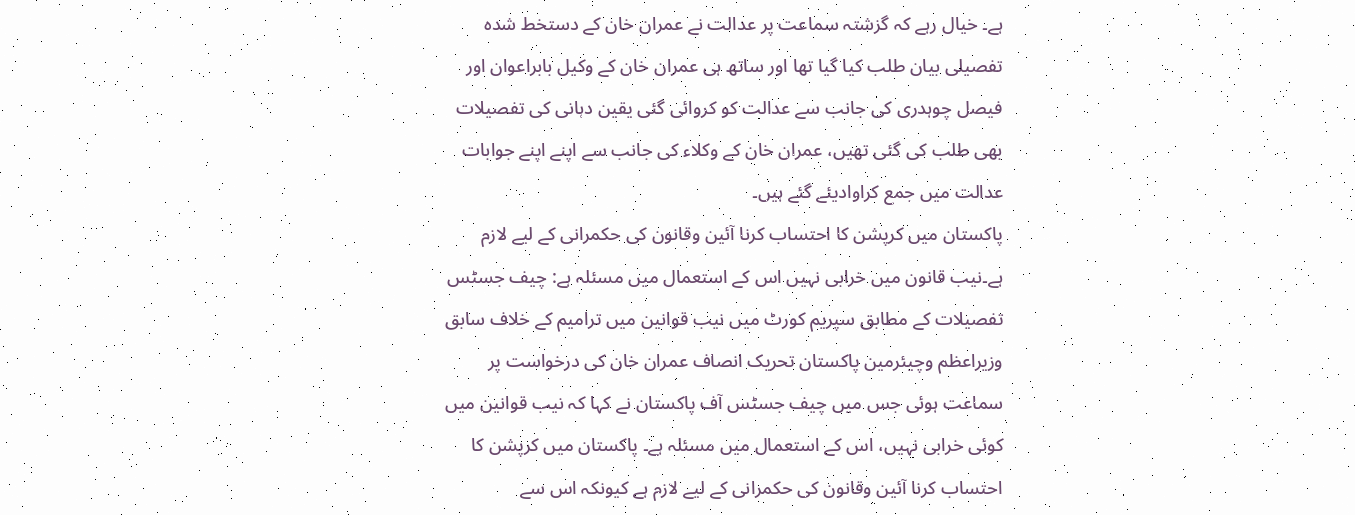ہے۔ خیال رہے کہ گزشتہ سماعت پر عدالت نے عمران خان کے دستخط شدہ تفصیلی بیان طلب کیا گیا تھا اور ساتھ ہی عمران خان کے وکیل بابراعوان اور فیصل چوہدری کی جانب سے عدالت کو کروائی گئی یقین دہانی کی تفصیلات بھی طلب کی گئی تھیں، عمران خان کے وکلاء کی جانب سے اپنے اپنے جوابات عدالت میں جمع کراوادیئے گئے ہیں۔
پاکستان میں کرپشن کا احتساب کرنا آئین وقانون کی حکمرانی کے لیے لازم ہے۔نیب قانون میں خرابی نہیں اس کے استعمال میں مسئلہ ہے: چیف جسٹس تفصیلات کے مطابق سپریم کورٹ میں نیب قوانین میں ترامیم کے خلاف سابق وزیراعظم وچیئرمین پاکستان تحریک انصاف عمران خان کی درخواست پر سماعت ہوئی جس میں چیف جسٹس آف پاکستان نے کہا کہ نیب قوانین میں کوئی خرابی نہیں، اس کے استعمال میں مسئلہ ہے۔ پاکستان میں کرپشن کا احتساب کرنا آئین وقانون کی حکمرانی کے لیے لازم ہے کیونکہ اس سے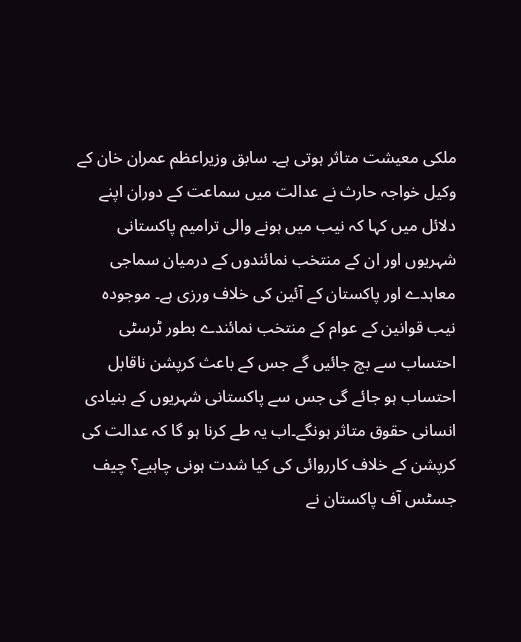ملکی معیشت متاثر ہوتی ہے۔ سابق وزیراعظم عمران خان کے وکیل خواجہ حارث نے عدالت میں سماعت کے دوران اپنے دلائل میں کہا کہ نیب میں ہونے والی ترامیم پاکستانی شہریوں اور ان کے منتخب نمائندوں کے درمیان سماجی معاہدے اور پاکستان کے آئین کی خلاف ورزی ہے۔ موجودہ نیب قوانین کے عوام کے منتخب نمائندے بطور ٹرسٹی احتساب سے بچ جائیں گے جس کے باعث کرپشن ناقابل احتساب ہو جائے گی جس سے پاکستانی شہریوں کے بنیادی انسانی حقوق متاثر ہونگے۔اب یہ طے کرنا ہو گا کہ عدالت کی کرپشن کے خلاف کارروائی کی کیا شدت ہونی چاہیے؟ چیف جسٹس آف پاکستان نے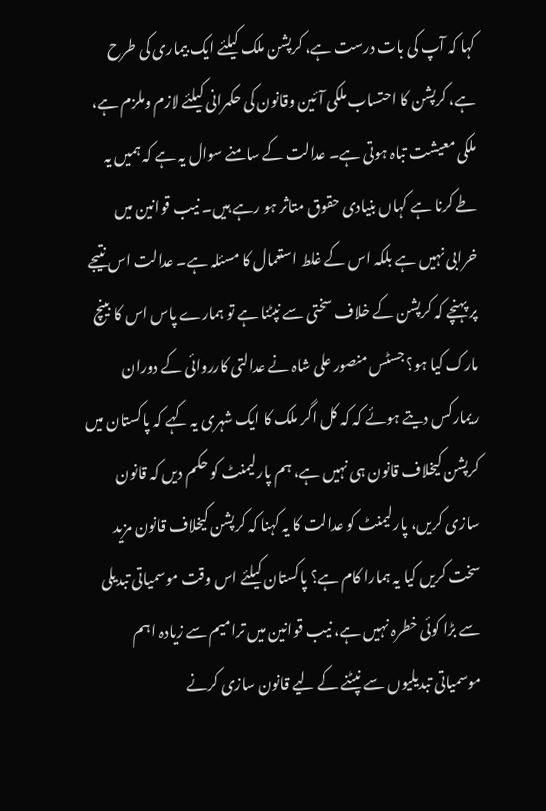کہا کہ آپ کی بات درست ہے، کرپشن ملک کیلئے ایک بیماری کی طرح ہے، کرپشن کا احتساب ملکی آئین وقانون کی حکمرانی کیلئے لازم وملزم ہے، ملکی معیشت تباہ ہوتی ہے۔ عدالت کے سامنے سوال یہ ہے کہ ہمیں یہ طے کرنا ہے کہاں بنیادی حقوق متاثر ہو رہے ہیں۔ نیب قوانین میں خرابی نہیں ہے بلکہ اس کے غلط استعمال کا مسئلہ ہے۔ عدالت اس نتیجے پر پہنچے کہ کرپشن کے خلاف سختی سے نپٹنا ہے تو ہمارے پاس اس کا بینچ مارک کیا ہو؟ جسٹس منصور علی شاہ نے عدالتی کارروائی کے دوران ریمارکس دیتے ہوئے کہ کہ کل اگر ملک کا ایک شہری یہ کہے کہ پاکستان میں کرپشن کیخلاف قانون ہی نہیں ہے، ہم پارلیمنٹ کو حکم دیں کہ قانون سازی کریں، پارلیمنٹ کو عدالت کا یہ کہنا کہ کرپشن کیخلاف قانون مزید سخت کریں کیا یہ ہمارا کام ہے؟ پاکستان کیلئے اس وقت موسمیاتی تبدیلی سے بڑا کوئی خطرہ نہیں ہے، نیب قوانین میں ترامیم سے زیادہ اہم موسمیاتی تبدیلیوں سے نپٹنے کے لیے قانون سازی کرنے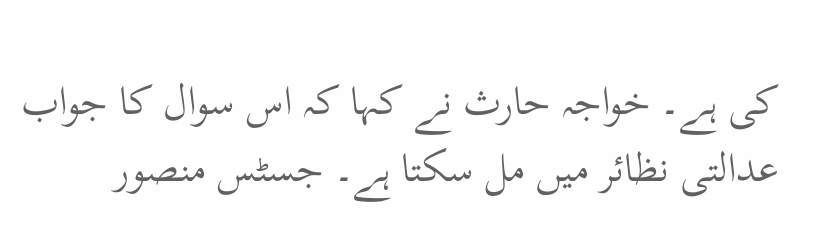کی ہے۔ خواجہ حارث نے کہا کہ اس سوال کا جواب عدالتی نظائر میں مل سکتا ہے۔ جسٹس منصور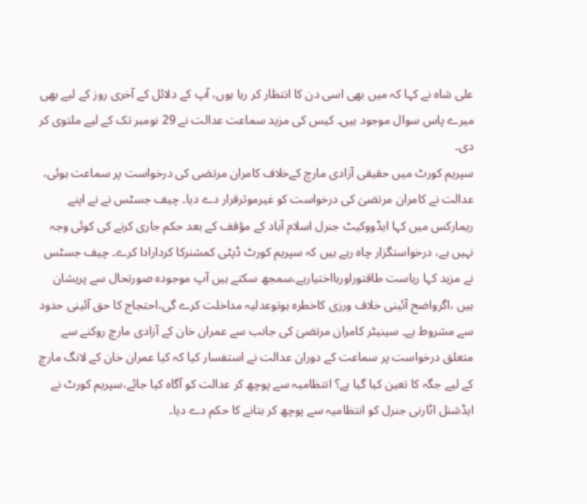علی شاہ نے کہا کہ میں بھی اسی دن کا انتظار کر رہا ہوں، آپ کے دلائل کے آخری روز کے لیے بھی میرے پاس سوال موجود ہیں۔ کیس کی مزید سماعت عدالت نے 29 نومبر تک کے لیے ملتوی کر دی۔
سپریم کورٹ میں حقیقی آزادی مارچ کےخلاف کامران مرتضی کی درخواست پر سماعت ہوئی، عدالت نے کامران مرتضیٰ کی درخواست کو غیرموثرقرار دے دیا۔ چیف جسٹس نے نے اپنے ریمارکس میں کہا ایڈووکیٹ جنرل اسلام آباد کے مؤقف کے بعد حکم جاری کرنے کی کوئی وجہ نہیں ہے، درخواستگزار چاہ رہے ہیں کہ سپریم کورٹ ڈپٹی کمشنرکا کردارادا کرے۔ چیف جسٹس نے مزید کہا ریاست طاقتوراوربااختیارہے،سمجھ سکتے ہیں آپ موجودہ صورتحال سے پریشان ہیں ،اگرواضح آئینی خلاف ورزی کاخطرہ ہوتوعدلیہ مداخلت کرے گی،احتجاج کا حق آئینی حدود سے مشروط ہے۔ سینیٹر کامران مرتضیٰ کی جانب سے عمران خان کے آزادی مارچ روکنے سے متعلق درخواست پر سماعت کے دوران عدالت نے استفسار کیا کہ کیا عمران خان کے لانگ مارچ کے لیے جگہ کا تعین کیا گیا ہے؟ انتظامیہ سے پوچھ کر عدالت کو آگاہ کیا جائے،سپریم کورٹ نے ایڈشنل اٹارنی جنرل کو انتظامیہ سے پوچھ کر بتانے کا حکم دے دیا۔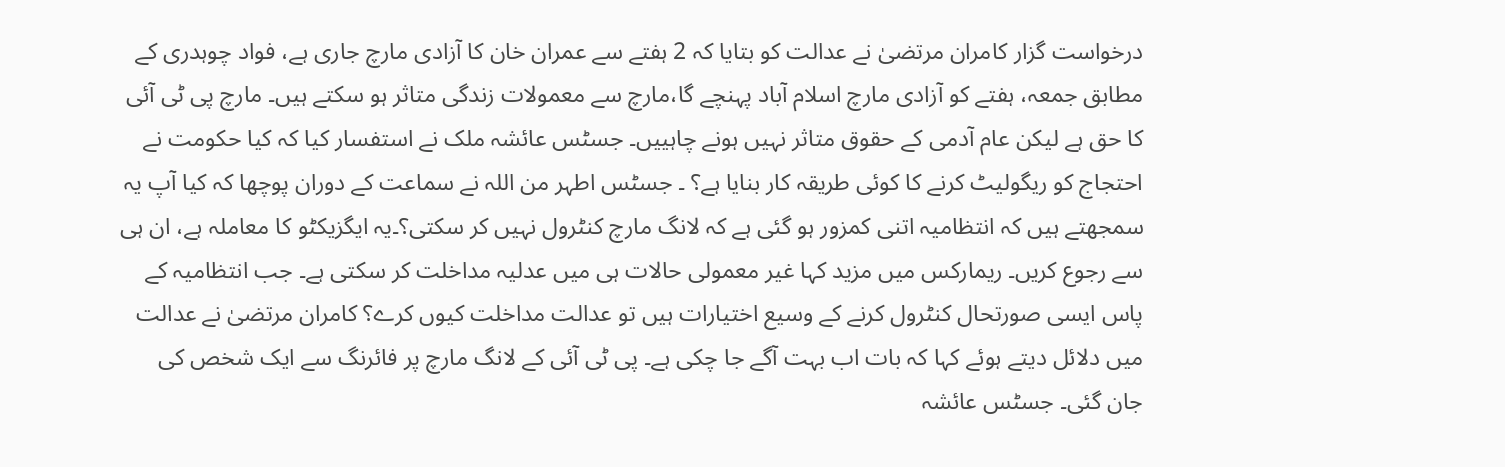درخواست گزار کامران مرتضیٰ نے عدالت کو بتایا کہ 2 ہفتے سے عمران خان کا آزادی مارچ جاری ہے، فواد چوہدری کے مطابق جمعہ، ہفتے کو آزادی مارچ اسلام آباد پہنچے گا،مارچ سے معمولات زندگی متاثر ہو سکتے ہیں۔ مارچ پی ٹی آئی کا حق ہے لیکن عام آدمی کے حقوق متاثر نہیں ہونے چاہییں۔ جسٹس عائشہ ملک نے استفسار کیا کہ کیا حکومت نے احتجاج کو ریگولیٹ کرنے کا کوئی طریقہ کار بنایا ہے؟ ۔ جسٹس اطہر من اللہ نے سماعت کے دوران پوچھا کہ کیا آپ یہ سمجھتے ہیں کہ انتظامیہ اتنی کمزور ہو گئی ہے کہ لانگ مارچ کنٹرول نہیں کر سکتی؟۔یہ ایگزیکٹو کا معاملہ ہے، ان ہی سے رجوع کریں۔ ریمارکس میں مزید کہا غیر معمولی حالات ہی میں عدلیہ مداخلت کر سکتی ہے۔ جب انتظامیہ کے پاس ایسی صورتحال کنٹرول کرنے کے وسیع اختیارات ہیں تو عدالت مداخلت کیوں کرے؟ کامران مرتضیٰ نے عدالت میں دلائل دیتے ہوئے کہا کہ بات اب بہت آگے جا چکی ہے۔ پی ٹی آئی کے لانگ مارچ پر فائرنگ سے ایک شخص کی جان گئی۔ جسٹس عائشہ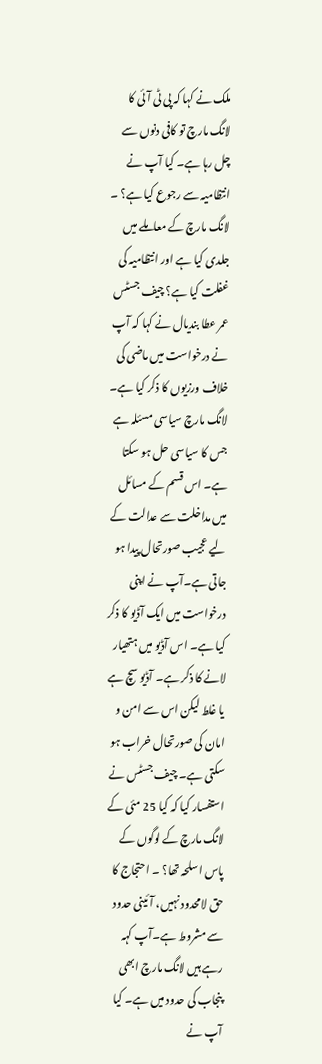ملک نے کہا کہ پی ٹی آئی کا لانگ مارچ تو کافی دنوں سے چل رہا ہے۔ کیا آپ نے انتظامیہ سے رجوع کیا ہے؟ ۔ لانگ مارچ کے معاملے میں جلدی کیا ہے اور انتظامیہ کی غفلت کیا ہے؟ چیف جسٹس عمر عطا بندیال نے کہا کہ آپ نے درخواست میں ماضی کی خلاف ورزیوں کا ذکر کیا ہے۔ لانگ مارچ سیاسی مسئلہ ہے جس کا سیاسی حل ہو سکتا ہے۔ اس قسم کے مسائل میں مداخلت سے عدالت کے لیے عجیب صورتحال پیدا ہو جاتی ہے۔آپ نے اپنی درخواست میں ایک آڈیو کا ذکر کیا ہے۔ اس آڈیو میں ہتھیار لانے کا ذکر ہے۔ آڈیو سچ ہے یا غلط لیکن اس سے امن و امان کی صورتحال خراب ہو سکتی ہے۔ چیف جسٹس نے استفسار کیا کہ کیا 25 مئی کے لانگ مارچ کے لوگوں کے پاس اسلحہ تھا؟ ۔ احتجاج کا حق لامحدود نہیں، آئینی حدود سے مشروط ہے۔آپ کہہ رہے ہیں لانگ مارچ ابھی پنجاب کی حدود میں ہے۔ کیا آپ نے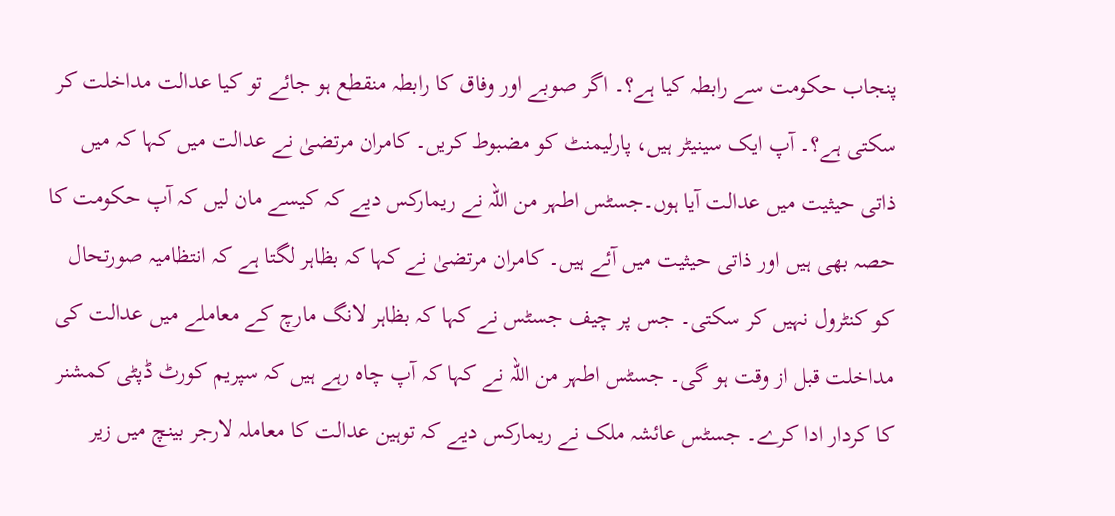پنجاب حکومت سے رابطہ کیا ہے؟۔ اگر صوبے اور وفاق کا رابطہ منقطع ہو جائے تو کیا عدالت مداخلت کر سکتی ہے؟۔ آپ ایک سینیٹر ہیں، پارلیمنٹ کو مضبوط کریں۔ کامران مرتضیٰ نے عدالت میں کہا کہ میں ذاتی حیثیت میں عدالت آیا ہوں۔جسٹس اطہر من اللہ نے ریمارکس دیے کہ کیسے مان لیں کہ آپ حکومت کا حصہ بھی ہیں اور ذاتی حیثیت میں آئے ہیں۔ کامران مرتضیٰ نے کہا کہ بظاہر لگتا ہے کہ انتظامیہ صورتحال کو کنٹرول نہیں کر سکتی۔ جس پر چیف جسٹس نے کہا کہ بظاہر لانگ مارچ کے معاملے میں عدالت کی مداخلت قبل از وقت ہو گی۔ جسٹس اطہر من اللہ نے کہا کہ آپ چاہ رہے ہیں کہ سپریم کورٹ ڈپٹی کمشنر کا کردار ادا کرے۔ جسٹس عائشہ ملک نے ریمارکس دیے کہ توہین عدالت کا معاملہ لارجر بینچ میں زیر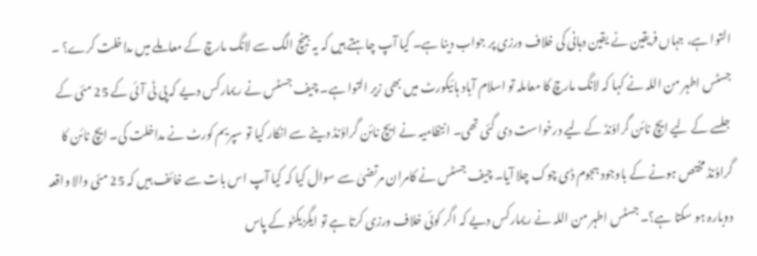التوا ہے، جہاں فریقین نے یقین دہانی کی خلاف ورزی پر جواب دینا ہے۔ کیا آپ چاہتے ہیں کہ یہ بینچ الگ سے لانگ مارچ کے معاملے میں مداخلت کرے؟ ۔ جسٹس اطہر من اللہ نے کہا کہ لانگ مارچ کا معاملہ تو اسلام آباد ہائیکورٹ میں بھی زیر التوا ہے۔ چیف جسٹس نے ریمارکس دیے کہ پی ٹی آئی کے 25 مئی کے جلسے کے لیے ایچ نائن گراؤنڈ کے لیے درخواست دی گئی تھی۔ انتظامیہ نے ایچ نائن گراؤنڈ دینے سے انکار کیا تو سپریم کورٹ نے مداخلت کی۔ ایچ نائن کا گراؤنڈ مختص ہونے کے باوجود ہجوم ڈی چوک چلا آیا۔ چیف جسٹس نے کامران مرتضیٰ سے سوال کیا کہ کیا آپ اس بات سے خائف ہیں کہ 25 مئی والا واقعہ دوبارہ ہو سکتا ہے؟۔ جسٹس اطہر من اللہ نے ریمارکس دیے کہ اگر کوئی خلاف ورزی کرتا ہے تو ایگزیکٹو کے پاس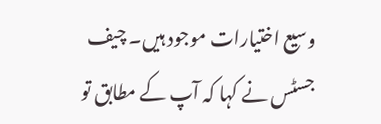وسیع اختیارات موجود ہیں۔ چیف جسٹس نے کہا کہ آپ کے مطابق تو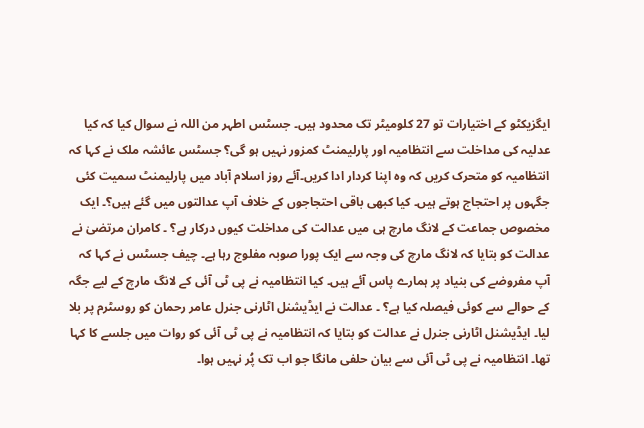ایگزیکٹو کے اختیارات تو 27 کلومیٹر تک محدود ہیں۔ جسٹس اطہر من اللہ نے سوال کیا کہ کیا عدلیہ کی مداخلت سے انتظامیہ اور پارلیمنٹ کمزور نہیں ہو گی؟ جسٹس عائشہ ملک نے کہا کہ انتظامیہ کو متحرک کریں کہ وہ اپنا کردار ادا کریں۔آئے روز اسلام آباد میں پارلیمنٹ سمیت کئی جگہوں پر احتجاج ہوتے ہیں۔ کیا کبھی باقی احتجاجوں کے خلاف آپ عدالتوں میں گئے ہیں؟۔ ایک مخصوص جماعت کے لانگ مارچ ہی میں عدالت کی مداخلت کیوں درکار ہے؟ ۔ کامران مرتضیٰ نے عدالت کو بتایا کہ لانگ مارچ کی وجہ سے ایک پورا صوبہ مفلوج رہا ہے۔ چیف جسٹس نے کہا کہ آپ مفروضے کی بنیاد پر ہمارے پاس آئے ہیں۔ کیا انتظامیہ نے پی ٹی آئی کے لانگ مارچ کے لیے جگہ کے حوالے سے کوئی فیصلہ کیا ہے؟ ۔ عدالت نے ایڈیشنل اٹارنی جنرل عامر رحمان کو روسٹرم پر بلا لیا۔ ایڈیشنل اٹارنی جنرل نے عدالت کو بتایا کہ انتظامیہ نے پی ٹی آئی کو روات میں جلسے کا کہا تھا۔ انتظامیہ نے پی ٹی آئی سے بیان حلفی مانگا جو اب تک پُر نہیں ہوا۔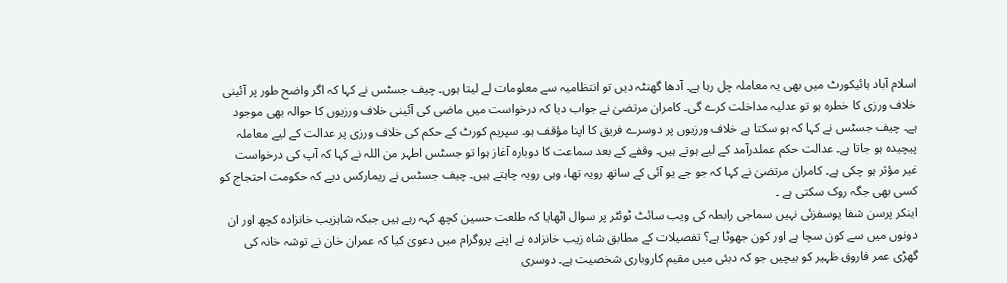اسلام آباد ہائیکورٹ میں بھی یہ معاملہ چل رہا ہے۔ آدھا گھنٹہ دیں تو انتظامیہ سے معلومات لے لیتا ہوں۔ چیف جسٹس نے کہا کہ اگر واضح طور پر آئینی خلاف ورزی کا خطرہ ہو تو عدلیہ مداخلت کرے گی۔ کامران مرتضیٰ نے جواب دیا کہ درخواست میں ماضی کی آئینی خلاف ورزیوں کا حوالہ بھی موجود ہے۔ چیف جسٹس نے کہا کہ ہو سکتا ہے خلاف ورزیوں پر دوسرے فریق کا اپنا مؤقف ہو۔ سپریم کورٹ کے حکم کی خلاف ورزی پر عدالت کے لیے معاملہ پیچیدہ ہو جاتا ہے۔ عدالت حکم عملدرآمد کے لیے ہوتے ہیں۔ وقفے کے بعد سماعت کا دوبارہ آغاز ہوا تو جسٹس اطہر من اللہ نے کہا کہ آپ کی درخواست غیر مؤثر ہو چکی ہے۔ کامران مرتضیٰ نے کہا کہ جو جے یو آئی کے ساتھ رویہ تھا، وہی رویہ چاہتے ہیں۔ چیف جسٹس نے ریمارکس دیے کہ حکومت احتجاج کو کسی بھی جگہ روک سکتی ہے ۔
اینکر پرسن شفا یوسفزئی نہیں سماجی رابطہ کی ویب سائٹ ٹوئٹر پر سوال اٹھایا کہ طلعت حسین کچھ کہہ رہے ہیں جبکہ شاہزیب خانزادہ کچھ اور ان دونوں میں سے کون سچا ہے اور کون جھوٹا ہے؟ تفصیلات کے مطابق شاہ زیب خانزادہ نے اپنے پروگرام میں دعویٰ کیا کہ عمران خان نے توشہ خانہ کی گھڑی عمر فاروق ظہیر کو بیچیں جو کہ دبئی میں مقیم کاروباری شخصیت ہے۔ دوسری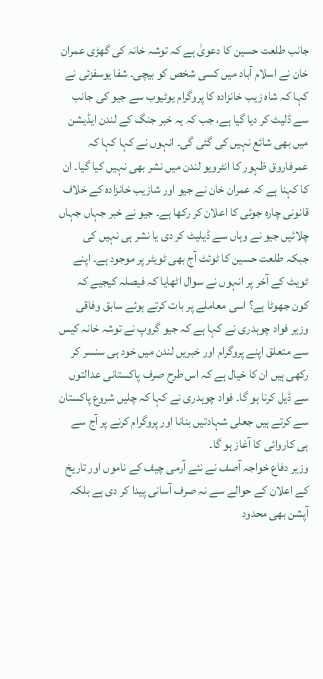جانب طلعت حسین کا دعویٰ ہے کہ توشہ خانہ کی گھڑی عمران خان نے اسلام آباد میں کسی شخص کو بیچی۔ شفا یوسفزئی نے کہا کہ شاہ زیب خانزادہ کا پروگرام یوٹیوب سے جیو کی جانب سے ڈلیٹ کر دیا گیا ہے، جب کہ یہ خبر جنگ کے لندن ایڈیشن میں بھی شائع نہیں کی گئی گی۔ انہوں نے کہا کہا کہ عمرفاروق ظہور کا انٹرویو لندن میں نشر بھی نہیں کیا گیا۔ ان کا کہنا ہے کہ عمران خان نے جیو اور شازیب خانزادہ کے خلاف قانونی چارہ جوئی کا اعلان کر رکھا ہے۔ جیو نے خبر جہاں جہاں چلائیں جیو نے وہاں سے ڈیلیٹ کر دی یا نشر ہی نہیں کی جبکہ طلعت حسین کا ٹوئٹ آج بھی ٹویٹر پر موجود ہے۔ اپنے ٹویٹ کے آخر پر انہوں نے سوال اٹھایا کہ فیصلہ کیجیے کہ کون جھوٹا ہے؟ اسی معاملے پر بات کرتے ہوئے سابق وفاقی وزیر فواد چوہدری نے کہا ہے کہ جیو گروپ نے توشہ خانہ کیس سے متعلق اپنے پروگرام اور خبریں لندن میں خود ہی سنسر کر رکھی ہیں ان کا خیال ہے کہ اس طرح صرف پاکستانی عدالتوں سے ڈیل کرنا ہو گا۔ فواد چوہدری نے کہا کہ چلیں شروع پاکستان سے کرتے ہیں جعلی شہادتیں بنانا اور پروگرام کرنے پر آج سے ہی کاروائی کا آغاز ہو گا۔
وزیر دفاع خواجہ آصف نے نئے آرمی چیف کے ناموں اور تاریخ کے اعلان کے حوالے سے نہ صرف آسانی پیدا کر دی ہے بلکہ آپشن بھی محدود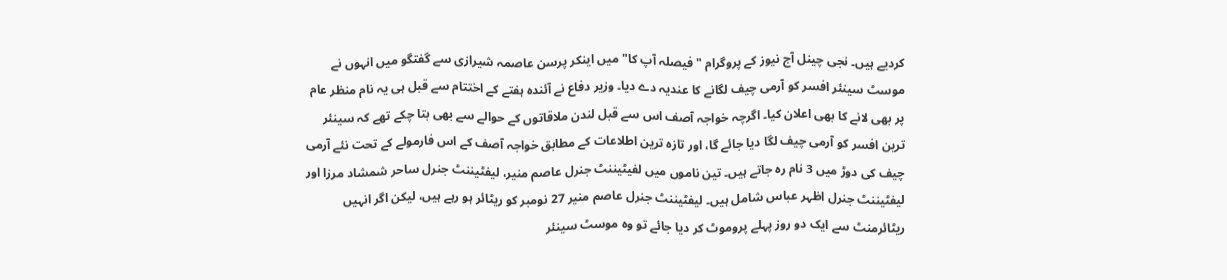کردیے ہیں۔ نجی چینل آج نیوز کے پروگرام "فیصلہ آپ کا" میں اینکر پرسن عاصمہ شیرازی سے گفتگو میں انہوں نے موسٹ سینئر افسر کو آرمی چیف لگانے کا عندیہ دے دیا۔ وزیر دفاع نے آئندہ ہفتے کے اختتام سے قبل ہی یہ نام منظر عام پر بھی لانے کا بھی اعلان کیا۔ اگرچہ خواجہ آصف اس سے قبل لندن ملاقاتوں کے حوالے سے بھی بتا چکے تھے کہ سینئر ترین افسر کو آرمی چیف لگا دیا جائے گا، اور تازہ ترین اطلاعات کے مطابق خواجہ آصف کے اس فارمولے کے تحت نئے آرمی چیف کی دوڑ میں 3 نام رہ جاتے ہیں۔ تین ناموں میں لفیٹیننٹ جنرل عاصم منیر، لیفٹیننٹ جنرل ساحر شمشاد مرزا اور لیفٹیننٹ جنرل اظہر عباس شامل ہیں۔ لیفٹیننٹ جنرل عاصم منیر 27 نومبر کو ریٹائر ہو رہے ہیں، لیکن اگر انہیں ریٹائرمنٹ سے ایک دو روز پہلے پروموٹ کر دیا جائے تو وہ موسٹ سینئر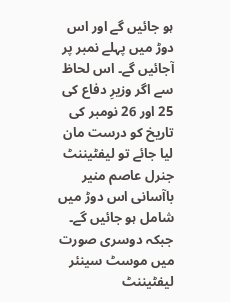ہو جائیں گے اور اس دوڑ میں پہلے نمبر پر آجائیں گے۔ اس لحاظ سے اگر وزیرِ دفاع کی 25 اور 26 نومبر کی تاریخ کو درست مان لیا جائے تو لیفٹیننٹ جنرل عاصم منیر باآسانی اس دوڑ میں شامل ہو جائیں گے۔ جبکہ دوسری صورت میں موسٹ سینئر لیفٹیننٹ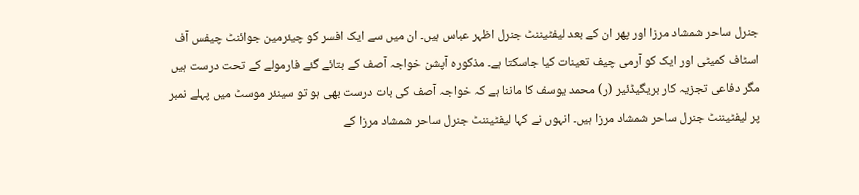جنرل ساحر شمشاد مرزا اور پھر ان کے بعد لیفٹیننٹ جنرل اظہر عباس ہیں۔ ان میں سے ایک افسر کو چیئرمین جوائنٹ چیفس آف اسٹاف کمیٹی اور ایک کو آرمی چیف تعینات کیا جاسکتا ہے۔ مذکورہ آپشن خواجہ آصف کے بتائے گئے فارمولے کے تحت درست ہیں مگر دفاعی تجزیہ کار بریگیڈئیر (ر) محمد یوسف کا ماننا ہے کہ خواجہ آصف کی بات درست بھی ہو تو سینئر موسٹ میں پہلے نمبر پر لیفٹیننٹ جنرل ساحر شمشاد مرزا ہیں۔ انہوں نے کہا لیفٹیننٹ جنرل ساحر شمشاد مرزا کے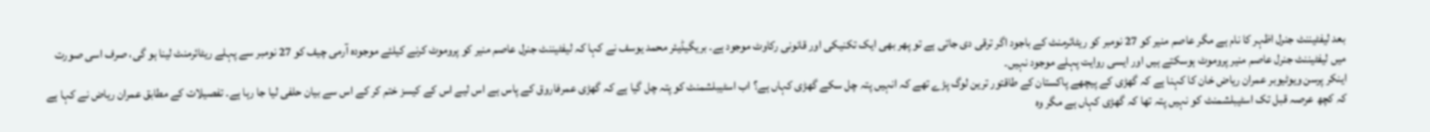بعد لیفٹیننٹ جنرل اظہر کا نام ہے مگر عاصم منیر کو 27 نومبر کو ریٹائرمنٹ کے باجود اگر ترقی دی جاتی ہے تو پھر بھی ایک تکنیکی اور قانونی رکاوٹ موجود ہے۔ بریگیڈیئر محمد یوسف نے کہا کہ لیفٹیننٹ جنرل عاصم منیر کو پروموٹ کرنے کیلئے موجودہ آرمی چیف کو 27 نومبر سے پہلے ریٹائرمنٹ لینا ہو گی، صرف اسی صورت میں لیفٹیننٹ جنرل عاصم منیر پروموٹ ہوسکتے ہیں اور ایسی روایت پہلے موجود نہیں۔
اینکر پرسن ویوٹیوبر عمران ریاض خان کا کہنا ہے کہ گھڑی کے پیچھے پاکستان کے طاقتور ترین لوگ پڑے تھے کہ انہیں پتہ چل سکے گھڑی کہاں ہے؟ اب اسٹیبلشمنٹ کو پتہ چل گیا ہے کہ گھڑی عمرفاروق کے پاس ہے اس لیے اس کے کیسز ختم کر کے اس سے بیان حلفی لیا جا رہا ہے۔ تفصیلات کے مطابق عمران ریاض نے کہا ہے کہ کچھ عرصہ قبل تک اسٹیبلشمنٹ کو نہیں پتہ تھا کہ گھڑی کہاں ہے مگر وہ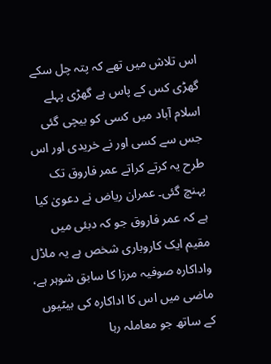اس تلاش میں تھے کہ پتہ چل سکے گھڑی کس کے پاس ہے گھڑی پہلے اسلام آباد میں کسی کو بیچی گئی جس سے کسی اور نے خریدی اور اس طرح یہ کرتے کراتے عمر فاروق تک پہنچ گئی۔ عمران ریاض نے دعویٰ کیا ہے کہ عمر فاروق جو کہ دبئی میں مقیم ایک کاروباری شخص ہے یہ ماڈل واداکارہ صوفیہ مرزا کا سابق شوہر ہے، ماضی میں اس کا اداکارہ کی بیٹیوں کے ساتھ جو معاملہ رہا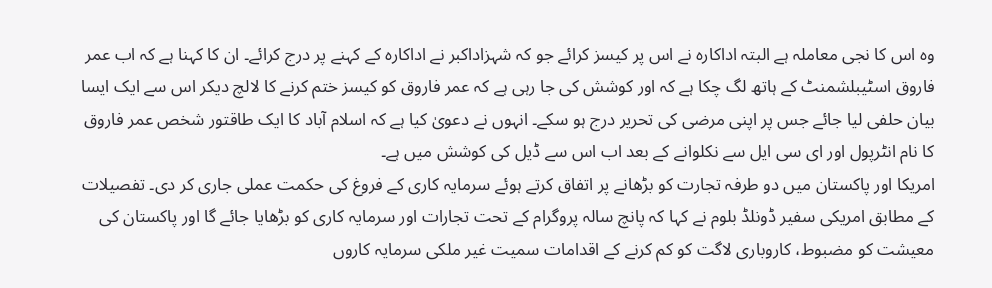وہ اس کا نجی معاملہ ہے البتہ اداکارہ نے اس پر کیسز کرائے جو کہ شہزاداکبر نے اداکارہ کے کہنے پر درج کرائے۔ ان کا کہنا ہے کہ اب عمر فاروق اسٹیبلشمنٹ کے ہاتھ لگ چکا ہے کہ اور کوشش کی جا رہی ہے کہ عمر فاروق کو کیسز ختم کرنے کا لالچ دیکر اس سے ایک ایسا بیان حلفی لیا جائے جس پر اپنی مرضی کی تحریر درج ہو سکے۔ انہوں نے دعویٰ کیا ہے کہ اسلام آباد کا ایک طاقتور شخص عمر فاروق کا نام انٹرپول اور ای سی ایل سے نکلوانے کے بعد اب اس سے ڈیل کی کوشش میں ہے۔
امریکا اور پاکستان میں دو طرفہ تجارت کو بڑھانے پر اتفاق کرتے ہوئے سرمایہ کاری کے فروغ کی حکمت عملی جاری کر دی۔ تفصیلات کے مطابق امریکی سفیر ڈونلڈ بلوم نے کہا کہ پانچ سالہ پروگرام کے تحت تجارات اور سرمایہ کاری کو بڑھایا جائے گا اور پاکستان کی معیشت کو مضبوط، کاروباری لاگت کو کم کرنے کے اقدامات سمیت غیر ملکی سرمایہ کاروں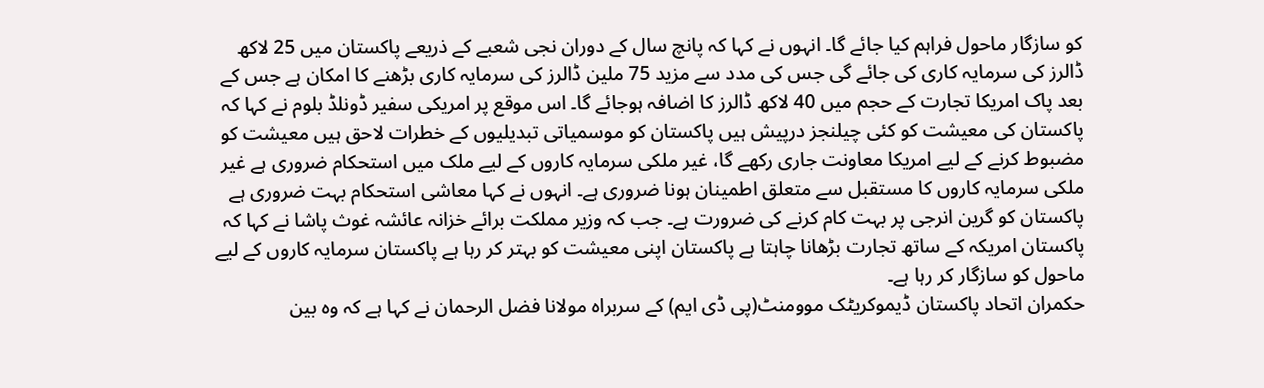کو سازگار ماحول فراہم کیا جائے گا۔ انہوں نے کہا کہ پانچ سال کے دوران نجی شعبے کے ذریعے پاکستان میں 25 لاکھ ڈالرز کی سرمایہ کاری کی جائے گی جس کی مدد سے مزید 75 ملین ڈالرز کی سرمایہ کاری بڑھنے کا امکان ہے جس کے بعد پاک امریکا تجارت کے حجم میں 40 لاکھ ڈالرز کا اضافہ ہوجائے گا۔ اس موقع پر امریکی سفیر ڈونلڈ بلوم نے کہا کہ پاکستان کی معیشت کو کئی چیلنجز درپیش ہیں پاکستان کو موسمیاتی تبدیلیوں کے خطرات لاحق ہیں معیشت کو مضبوط کرنے کے لیے امریکا معاونت جاری رکھے گا، غیر ملکی سرمایہ کاروں کے لیے ملک میں استحکام ضروری ہے غیر ملکی سرمایہ کاروں کا مستقبل سے متعلق اطمینان ہونا ضروری ہے۔ انہوں نے کہا معاشی استحکام بہت ضروری ہے پاکستان کو گرین انرجی پر بہت کام کرنے کی ضرورت ہے۔ جب کہ وزیر مملکت برائے خزانہ عائشہ غوث پاشا نے کہا کہ پاکستان امریکہ کے ساتھ تجارت بڑھانا چاہتا ہے پاکستان اپنی معیشت کو بہتر کر رہا ہے پاکستان سرمایہ کاروں کے لیے ماحول کو سازگار کر رہا ہے۔
حکمران اتحاد پاکستان ڈیموکریٹک موومنٹ(پی ڈی ایم) کے سربراہ مولانا فضل الرحمان نے کہا ہے کہ وہ بین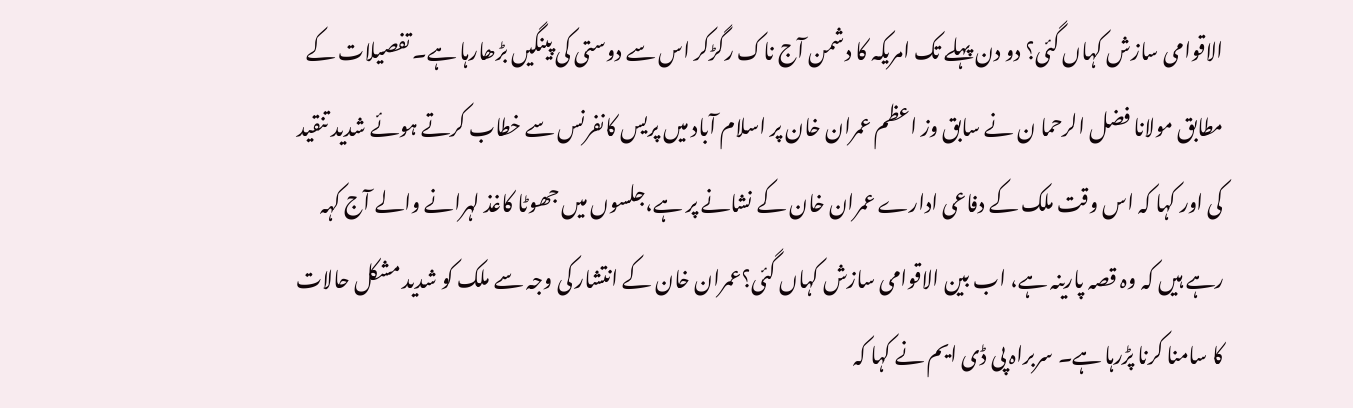الاقوامی سازش کہاں گئی؟ دو دن پہلے تک امریکہ کا دشمن آج ناک رگڑکر اس سے دوستی کی پینگیں بڑھارہا ہے۔ تفصیلات کے مطابق مولانا فضل الرحما ن نے سابق وز اعظم عمران خان پر اسلام آباد میں پریس کانفرنس سے خطاب کرتے ہوئے شدید تنقید کی اور کہا کہ اس وقت ملک کے دفاعی ادارے عمران خان کے نشانے پر ہے،جلسوں میں جھوٹا کاغذ لہرانے والے آج کہہ رہے ہیں کہ وہ قصہ پارینہ ہے، اب بین الاقوامی سازش کہاں گئی؟عمران خان کے انتشار کی وجہ سے ملک کو شدید مشکل حالات کا سامنا کرنا پڑرہا ہے۔ سربراہ پی ڈی ایم نے کہا کہ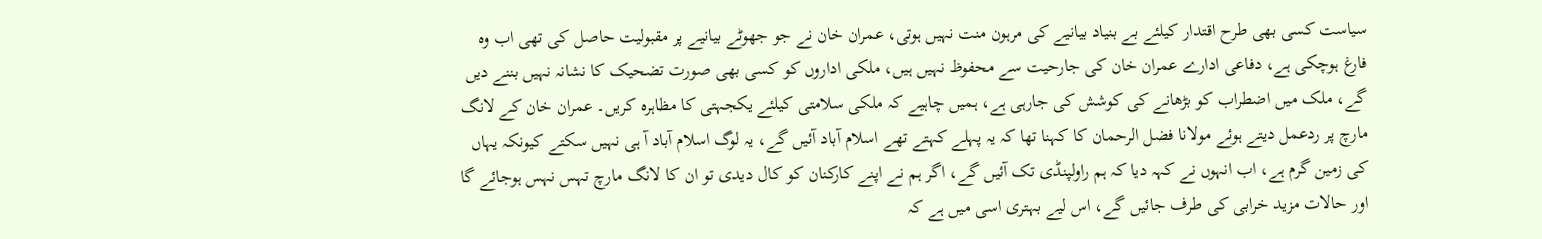سیاست کسی بھی طرح اقتدار کیلئے بے بنیاد بیانیے کی مرہون منت نہیں ہوتی، عمران خان نے جو جھوٹے بیانیے پر مقبولیت حاصل کی تھی اب وہ فارغ ہوچکی ہے، دفاعی ادارے عمران خان کی جارحیت سے محفوظ نہیں ہیں، ملکی اداروں کو کسی بھی صورت تضحیک کا نشانہ نہیں بننے دیں گے، ملک میں اضطراب کو بڑھانے کی کوشش کی جارہی ہے، ہمیں چاہیے کہ ملکی سلامتی کیلئے یکجہتی کا مظاہرہ کریں۔ عمران خان کے لانگ مارچ پر ردعمل دیتے ہوئے مولانا فضل الرحمان کا کہنا تھا کہ یہ پہلے کہتے تھے اسلام آباد آئیں گے، یہ لوگ اسلام آباد آ ہی نہیں سکتے کیونکہ یہاں کی زمین گرم ہے، اب انہوں نے کہہ دیا کہ ہم راولپنڈی تک آئیں گے، اگر ہم نے اپنے کارکنان کو کال دیدی تو ان کا لانگ مارچ تہس نہس ہوجائے گا اور حالات مزید خرابی کی طرف جائیں گے، اس لیے بہتری اسی میں ہے کہ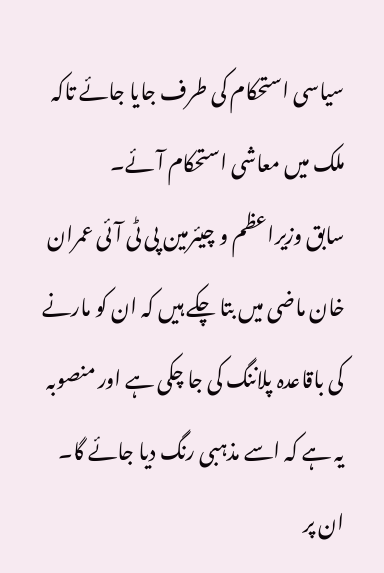سیاسی استحکام کی طرف جایا جائے تاکہ ملک میں معاشی استحکام آئے۔
سابق وزیراعظم و چیئرمین پی ٹی آئی عمران خان ماضی میں بتا چکے ہیں کہ ان کو مارنے کی باقاعدہ پلاننگ کی جا چکی ہے اور منصوبہ یہ ہے کہ اسے مذہبی رنگ دیا جائے گا۔ ان پر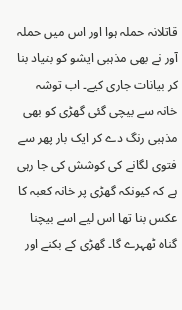قاتلانہ حملہ ہوا اور اس میں حملہ آور نے بھی مذہبی ایشو کو بنیاد بنا کر بیانات جاری کیے۔ اب توشہ خانہ سے بیچی گئی گھڑی کو بھی مذہبی رنگ دے کر ایک بار پھر سے فتوی لگانے کی کوشش کی جا رہی ہے کہ کیونکہ گھڑی پر خانہ کعبہ کا عکس بنا تھا اس لیے اسے بیچنا گناہ ٹھہرے گا۔ گھڑی کے بکنے اور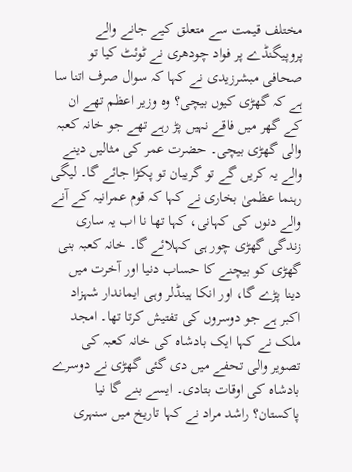مختلف قیمت سے متعلق کیے جانے والے پروپیگنڈے پر فواد چودھری نے ٹوئٹ کیا تو صحافی مبشرزیدی نے کہا کہ سوال صرف اتنا سا ہے کہ گھڑی کیوں بیچی؟ وہ وزیر اعظم تھے ان کے گھر میں فاقے نہیں پڑ رہے تھے جو خانہ کعبہ والی گھڑی بیچی۔ حضرت عمر کی مثالیں دینے والے یہ کریں گے تو گریبان تو پکڑا جائے گا۔ لیگی رہنما عظمیٰ بخاری نے کہا کہ قوم عمرانیہ کے آنے والے دنوں کی کہانی، کہا تھا نا اب یہ ساری زندگی گھڑی چور ہی کہلائے گا۔ خانہ کعبہ بنی گھڑی کو بیچنے کا حساب دنیا اور آخرت میں دینا پڑے گا، اور انکا ہینڈلر وہی ایماندار شہزاد اکبر ہے جو دوسروں کی تفتیش کرتا تھا۔ امجد ملک نے کہا ایک بادشاہ کی خانہ کعبہ کی تصویر والی تحفے میں دی گئی گھڑی نے دوسرے بادشاہ کی اوقات بتادی۔ ایسے بنے گا نیا پاکستان؟ راشد مراد نے کہا تاریخ میں سنہری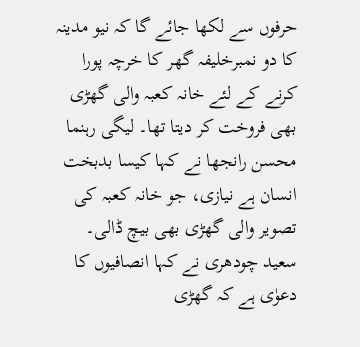حرفوں سے لکھا جائے گا کہ نیو مدینہ کا دو نمبرخلیفہ گھر کا خرچہ پورا کرنے کے لئے خانہ کعبہ والی گھڑی بھی فروخت کر دیتا تھا۔ لیگی رہنما محسن رانجھا نے کہا کیسا بدبخت انسان ہے نیازی، جو خانہ کعبہ کی تصویر والی گھڑی بھی بیچ ڈالی۔ سعید چودھری نے کہا انصافیوں کا دعوٰی ہے کہ گھڑی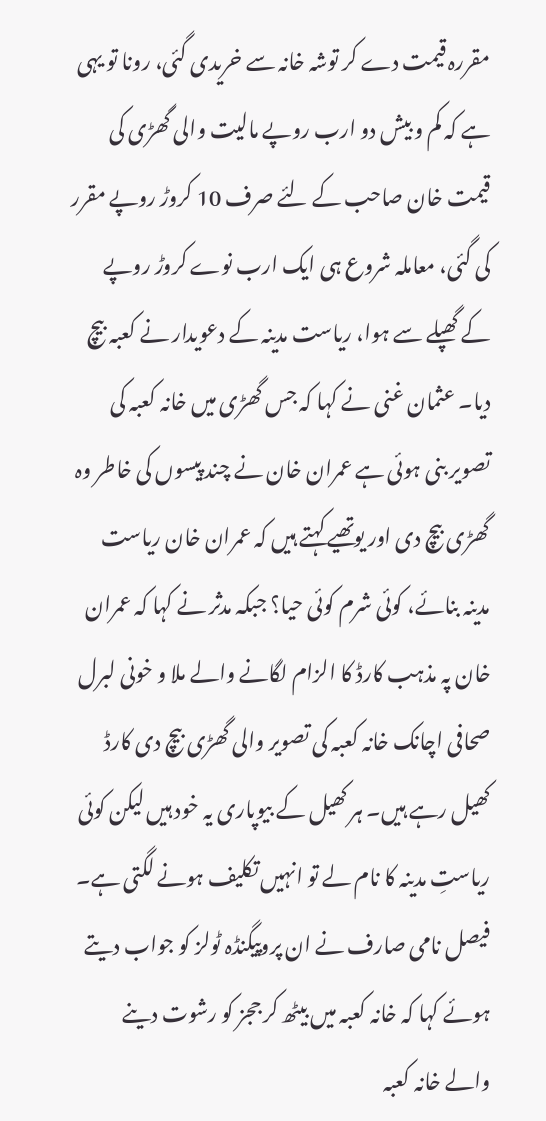مقررہ قیمت دے کر توشہ خانہ سے خریدی گئی، رونا تو یہی ہے کہ کم و بیش دو ارب روپے مالیت والی گھڑی کی قیمت خان صاحب کے لئے صرف 10 کروڑ روپے مقرر کی گئی، معاملہ شروع ہی ایک ارب نوے کروڑ روپے کے گھپلے سے ہوا، ریاست مدینہ کے دعویدار نے کعبہ بیچ دیا۔ عثمان غنی نے کہا کہ جس گھڑی میں خانہ کعبہ کی تصویر بنی ہوئی ہے عمران خان نے چند پیسوں کی خاطر وہ گھڑی بیچ دی اور یوتھیے کہتے ہیں کہ عمران خان ریاست مدینہ بنائے، کوئی شرم کوئی حیا؟ جبکہ مدثر نے کہا کہ عمران خان پہ مذہب کارڈ کا الزام لگانے والے ملا و خونی لبرل صحافی اچانک خانہ کعبہ کی تصویر والی گھڑی بیچ دی کارڈ کھیل رہے ہیں۔ ہر کھیل کے بیوپاری یہ خود ہیں لیکن کوئی ریاستِ مدینہ کا نام لے تو انہیں تکلیف ہونے لگتی ہے۔ فیصل نامی صارف نے ان پروپیگنڈہ ٹولز کو جواب دیتے ہوئے کہا کہ خانہ کعبہ میں بیٹھ کر ججز کو رشوت دینے والے خانہ کعبہ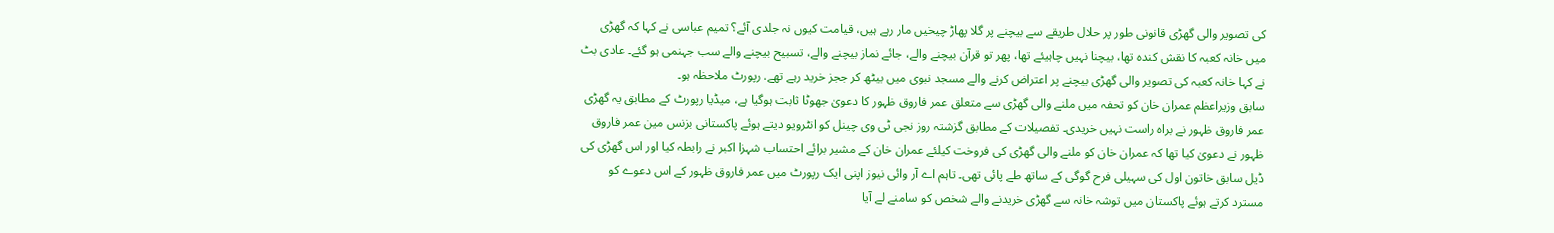کی تصویر والی گھڑی قانونی طور پر حلال طریقے سے بیچنے پر گلا پھاڑ چیخیں مار رہے ہیں، قیامت کیوں نہ جلدی آئے؟ تمیم عباسی نے کہا کہ گھڑی میں خانہ کعبہ کا نقش کندہ تھا، بیچنا نہیں چاہیئے تھا، پھر تو قرآن بیچنے والے، جائے نماز بیچنے والے، تسبیح بیچنے والے سب جہنمی ہو گئے۔ عادی بٹ نے کہا خانہ کعبہ کی تصویر والی گھڑی بیچنے پر اعتراض کرنے والے مسجد نبوی میں بیٹھ کر ججز خرید رہے تھے. رپورٹ ملاحظہ ہو۔
سابق وزیراعظم عمران خان کو تحفہ میں ملنے والی گھڑی سے متعلق عمر فاروق ظہور کا دعویٰ جھوٹا ثابت ہوگیا ہے، میڈیا رپورٹ کے مطابق یہ گھڑی عمر فاروق ظہور نے براہ راست نہیں خریدی۔ تفصیلات کے مطابق گزشتہ روز نجی ٹی وی چینل کو انٹرویو دیتے ہوئے پاکستانی بزنس مین عمر فاروق ظہور نے دعویٰ کیا تھا کہ عمران خان کو ملنے والی گھڑی کی فروخت کیلئے عمران خان کے مشیر برائے احتساب شہزا اکبر نے رابطہ کیا اور اس گھڑی کی ڈیل سابق خاتون اول کی سہیلی فرح گوگی کے ساتھ طے پائی تھی۔ تاہم اے آر وائی نیوز اپنی ایک رپورٹ میں عمر فاروق ظہور کے اس دعوے کو مسترد کرتے ہوئے پاکستان میں توشہ خانہ سے گھڑی خریدنے والے شخص کو سامنے لے آیا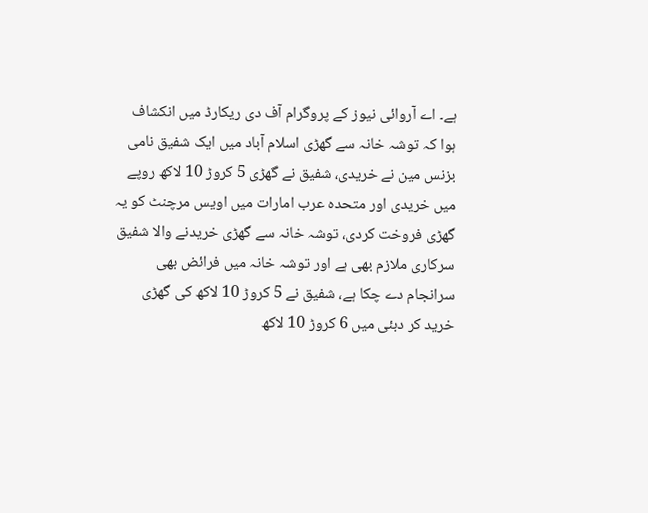ہے۔ اے آروائی نیوز کے پروگرام آف دی ریکارڈ میں انکشاف ہوا کہ توشہ خانہ سے گھڑی اسلام آباد میں ایک شفیق نامی بزنس مین نے خریدی، شفیق نے گھڑی 5 کروڑ 10 لاکھ روپے میں خریدی اور متحدہ عرب امارات میں اویس مرچنٹ کو یہ گھڑی فروخت کردی، توشہ خانہ سے گھڑی خریدنے والا شفیق سرکاری ملازم بھی ہے اور توشہ خانہ میں فرائض بھی سرانجام دے چکا ہے، شفیق نے 5 کروڑ 10 لاکھ کی گھڑی خرید کر دبئی میں 6 کروڑ 10 لاکھ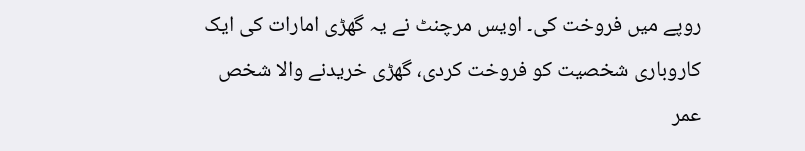روپے میں فروخت کی۔ اویس مرچنٹ نے یہ گھڑی امارات کی ایک کاروباری شخصیت کو فروخت کردی، گھڑی خریدنے والا شخص عمر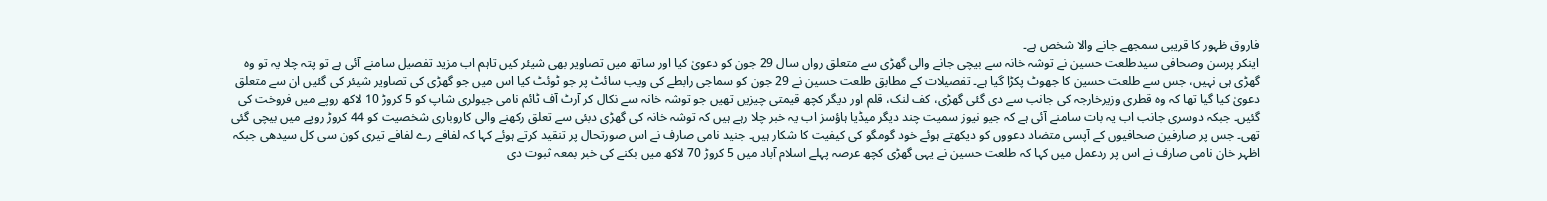فاروق ظہور کا قریبی سمجھے جانے والا شخص ہے۔
اینکر پرسن وصحافی سیدطلعت حسین نے توشہ خانہ سے بیچی جانے والی گھڑی سے متعلق رواں سال 29 جون کو دعویٰ کیا اور ساتھ میں تصاویر بھی شیئر کیں تاہم اب مزید تفصیل سامنے آئی ہے تو پتہ چلا یہ تو وہ گھڑی ہی نہیں، جس سے طلعت حسین کا جھوٹ پکڑا گیا ہے۔ تفصیلات کے مطابق طلعت حسین نے 29 جون کو سماجی رابطے کی ویب سائٹ پر جو ٹوئٹ کیا اس میں جو گھڑی کی تصاویر شیئر کی گئیں ان سے متعلق دعویٰ کیا گیا تھا کہ وہ قطری وزیرخارجہ کی جانب سے دی گئی گھڑی، کف لنک، قلم اور دیگر کچھ قیمتی چیزیں تھیں جو توشہ خانہ سے نکال کر آرٹ آف ٹائم نامی جیولری شاپ کو 5 کروڑ 10 لاکھ روپے میں فروخت کی گئیں۔ جبکہ دوسری جانب اب یہ بات سامنے آئی ہے کہ جیو نیوز سمیت چند دیگر میڈیا ہاؤسز اب یہ خبر چلا رہے ہیں کہ توشہ خانہ کی گھڑی دبئی سے تعلق رکھنے والی کاروباری شخصیت کو 44 کروڑ روپے میں بیچی گئی تھی۔ جس پر صارفین صحافیوں کے آپسی متضاد دعووں کو دیکھتے ہوئے خود گومگو کی کیفیت کا شکار ہیں۔ جنید نامی صارف نے اس صورتحال پر تنقید کرتے ہوئے کہا کہ لفافے رے لفافے تیری کون سی کل سیدھی جبکہ اظہر خان نامی صارف نے اس پر ردعمل میں کہا کہ طلعت حسین نے یہی گھڑی کچھ عرصہ پہلے اسلام آباد میں 5 کروڑ 70 لاکھ میں بکنے کی خبر بمعہ ثبوت دی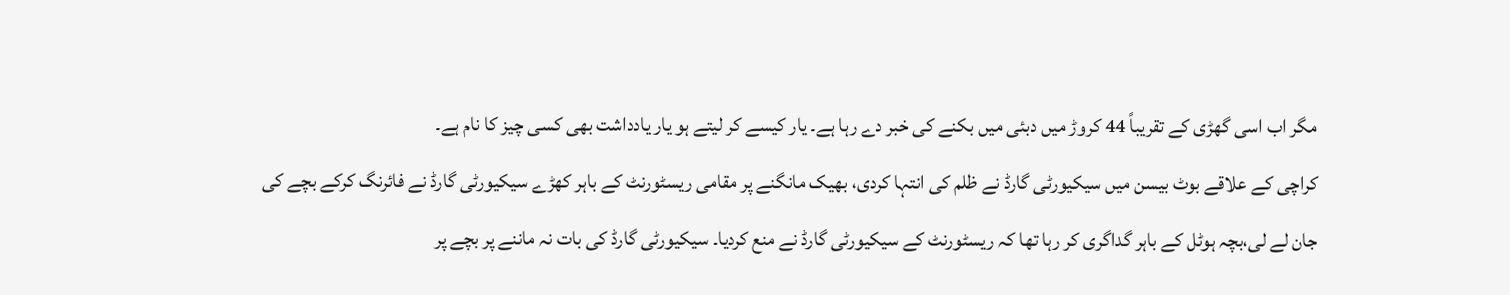مگر اب اسی گھڑی کے تقریباً 44 کروڑ میں دبئی میں بکنے کی خبر دے رہا ہے۔ یار کیسے کر لیتے ہو یار یادداشت بھی کسی چیز کا نام ہے۔
کراچی کے علاقے بوٹ بیسن میں سیکیورٹی گارڈ نے ظلم کی انتہا کردی، بھیک مانگنے پر مقامی ریسٹورنٹ کے باہر کھڑے سیکیورٹی گارڈ نے فائرنگ کرکے بچے کی جان لے لی،بچہ ہوٹل کے باہر گداگری کر رہا تھا کہ ریسٹورنٹ کے سیکیورٹی گارڈ نے منع کردیا۔ سیکیورٹی گارڈ کی بات نہ ماننے پر بچے پر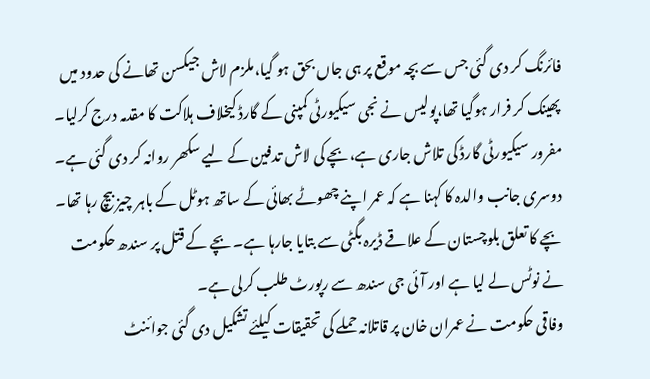فائرنگ کر دی گئی جس سے بچہ موقع پر ہی جاں بحق ہو گیا،ملزم لاش جیکسن تھانے کی حدود میں پھینک کر فرار ہوگیا تھا،پولیس نے نجی سیکیورٹی کمپنی کے گارڈ کیخلاف ہلاکت کا مقدمہ درج کرلیا۔ مفرور سیکیورٹی گارڈ کی تلاش جاری ہے،بچے کی لاش تدفین کے لیے سکھر روانہ کر دی گئی ہے۔ دوسری جانب والدہ کا کہنا ہے کہ عمر اپنے چھوٹے بھائی کے ساتھ ہوٹل کے باہر چیز بیچ رہا تھا۔ بچے کا تعلق بلوچستان کے علاقے ڈیرہ بگٹی سے بتایا جارہا ہے۔ بچے کے قتل پر سندھ حکومت نے نوٹس لے لیا ہے اور آئی جی سندھ سے رپورٹ طلب کرلی ہے۔
وفاقی حکومت نے عمران خان پر قاتلانہ حملے کی تحقیقات کیلئے تشکیل دی گئی جوائنٹ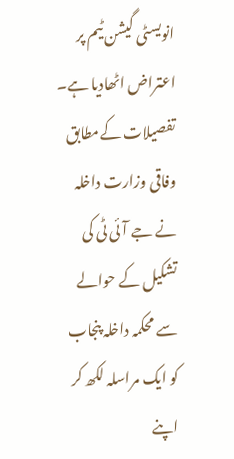انویسٹی گیشن ٹیم پر اعتراض اٹھادیا ہے۔ تفصیلات کےمطابق وفاقی وزارت داخلہ نے جے آئی ٹی کی تشکیل کے حوالے سے محکمہ داخلہ پنجاب کو ایک مراسلہ لکھ کر اپنے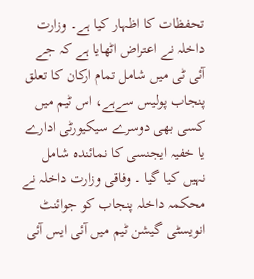تحفظات کا اظہار کیا ہے۔ وزارت داخلہ نے اعتراض اٹھایا ہے کہ جے آئی ٹی میں شامل تمام ارکان کا تعلق پنجاب پولیس سےہے، اس ٹیم میں کسی بھی دوسرے سیکیورٹی ادارے یا خفیہ ایجنسی کا نمائندہ شامل نہیں کیا گیا ۔ وفاقی وزارت داخلہ نے محکمہ داخلہ پنجاب کو جوائنٹ انویسٹی گیشن ٹیم میں آئی ایس آئی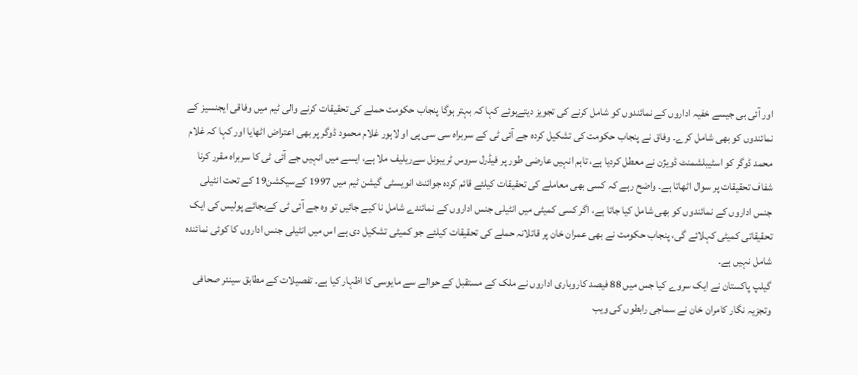اور آئی بی جیسے خفیہ اداروں کے نمائندوں کو شامل کرنے کی تجویز دیتےہوئے کہا کہ بہتر ہوگا پنجاب حکومت حملے کی تحقیقات کرنے والی ٹیم میں وفاقی ایجنسیز کے نمائندوں کو بھی شامل کرے۔ وفاق نے پنجاب حکومت کی تشکیل کردہ جے آئی ٹی کے سربراہ سی سی پی او لاہور غلام محمود ڈوگر پر بھی اعتراض اٹھایا اور کہا کہ غلام محمد ڈوگر کو اسٹیبلشمنٹ ڈویژن نے معطل کردیا ہے، تاہم انہیں عارضی طور پر فیڈرل سروس ٹریبونل سےریلیف ملا ہے، ایسے میں انہیں جے آئی ٹی کا سربراہ مقرر کرنا شفاف تحقیقات پر سوال اٹھاتا ہے۔ واضح رہے کہ کسی بھی معاملے کی تحقیقات کیلئے قائم کردہ جوائنٹ انویسٹی گیشن ٹیم میں 1997 کےسیکشن19 کے تحت انٹیلی جنس اداروں کے نمائندوں کو بھی شامل کیا جاتا ہے، اگر کسی کمیٹی میں انٹیلی جنس اداروں کے نمائندے شامل نا کیے جائیں تو وہ جے آئی ٹی کےبجائے پولیس کی ایک تحقیقاتی کمیٹی کہلائے گی، پنجاب حکومت نے بھی عمران خان پر قاتلانہ حملے کی تحقیقات کیلئے جو کمیٹی تشکیل دی ہے اس میں انٹیلی جنس اداروں کا کوئی نمائندہ شامل نہیں ہے۔
گیلپ پاکستان نے ایک سروے کیا جس میں 88 فیصد کاروباری اداروں نے ملک کے مستقبل کے حوالے سے مایوسی کا اظہار کیا ہے۔ تفصیلات کے مطابق سینئر صحافی وتجزیہ نگار کامران خان نے سماجی رابطوں کی ویب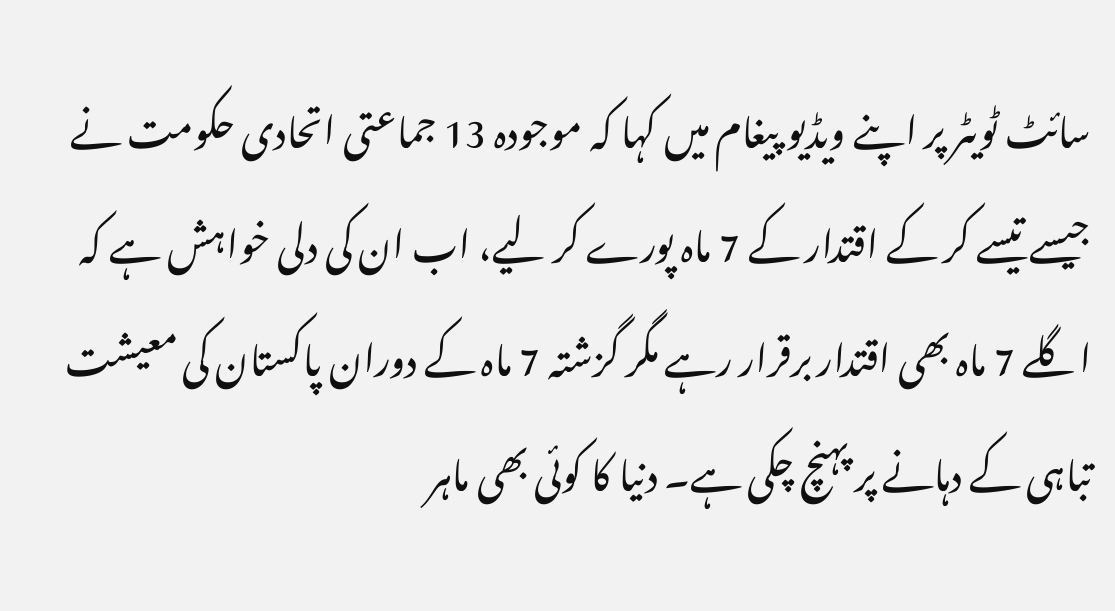سائٹ ٹویٹر پر اپنے ویڈیو پیغام میں کہا کہ موجودہ 13 جماعتی اتحادی حکومت نے جیسے تیسے کر کے اقتدار کے 7 ماہ پورے کر لیے، اب ان کی دلی خواہش ہے کہ اگلے 7 ماہ بھی اقتدار برقرار رہے مگر گزشتہ 7 ماہ کے دوران پاکستان کی معیشت تباہی کے دہانے پر پہنچ چکی ہے۔ دنیا کا کوئی بھی ماہر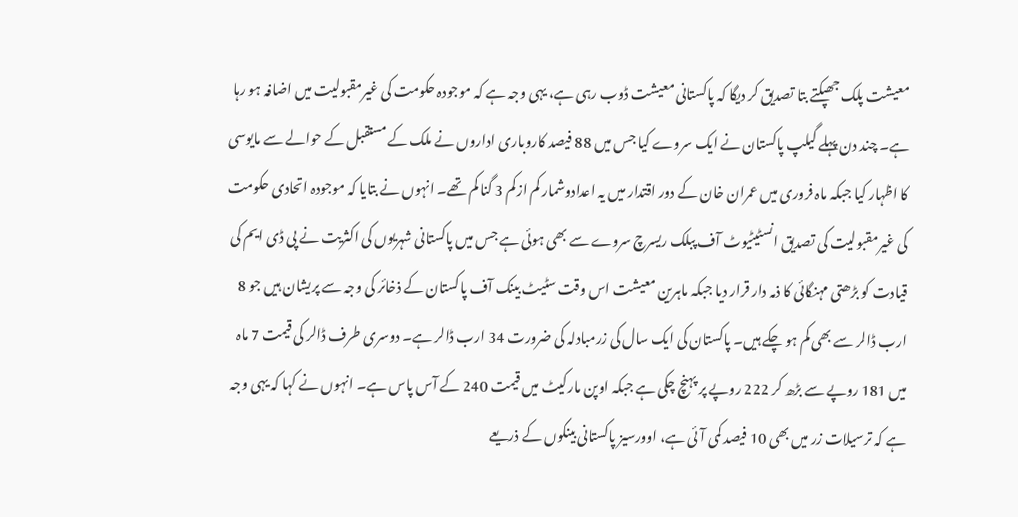معیشت پلک جھپکتے بتا تصدیق کر دیگا کہ پاکستانی معیشت ڈوب رہی ہے، یہی وجہ ہے کہ موجودہ حکومت کی غیرمقبولیت میں اضافہ ہو رہا ہے۔ چند دن پہلے گیلپ پاکستان نے ایک سروے کیا جس میں 88 فیصد کاروباری اداروں نے ملک کے مستقبل کے حوالے سے مایوسی کا اظہار کیا جبکہ ماہ فروری میں عمران خان کے دور اقتدار میں یہ اعدادوشمار کم ازکم 3 گنا کم تھے۔ انہوں نے بتایا کہ موجودہ اتحادی حکومت کی غیرمقبولیت کی تصدیق انسٹیٹیوٹ آف پبلک ریسرچ سروے سے بھی ہوئی ہے جس میں پاکستانی شہریوں کی اکثریت نے پی ڈی ایم کی قیادت کو بڑھتی مہنگائی کا ذمہ دار قرار دیا جبکہ ماہرین معیشت اس وقت سٹیٹ بینک آف پاکستان کے ذخائر کی وجہ سے پریشان ہیں جو 8 ارب ڈالر سے بھی کم ہو چکے ہیں۔ پاکستان کی ایک سال کی زرمبادلہ کی ضرورت 34 ارب ڈالر ہے۔ دوسری طرف ڈالر کی قیمت 7 ماہ میں 181 روپے سے بڑھ کر 222 روپے پر پہنچ چکی ہے جبکہ اوپن مارکیٹ میں قیمت 240 کے آس پاس ہے۔ انہوں نے کہا کہ یہی وجہ ہے کہ ترسیلات زر میں بھی 10 فیصد کمی آ ئی ہے، اوورسیز پاکستانی بینکوں کے ذریعے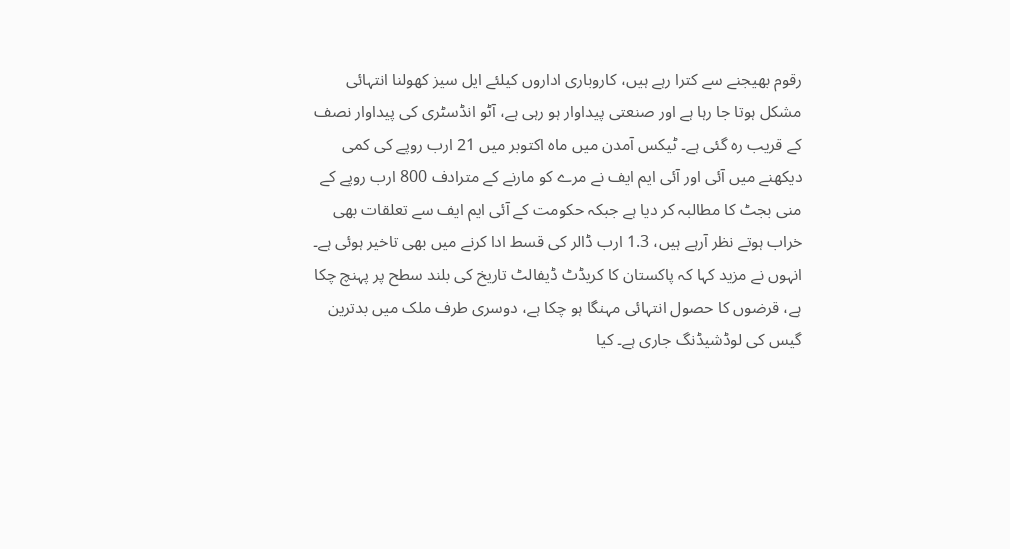رقوم بھیجنے سے کترا رہے ہیں، کاروباری اداروں کیلئے ایل سیز کھولنا انتہائی مشکل ہوتا جا رہا ہے اور صنعتی پیداوار ہو رہی ہے، آٹو انڈسٹری کی پیداوار نصف کے قریب رہ گئی ہے۔ ٹیکس آمدن میں ماہ اکتوبر میں 21 ارب روپے کی کمی دیکھنے میں آئی اور آئی ایم ایف نے مرے کو مارنے کے مترادف 800 ارب روپے کے منی بجٹ کا مطالبہ کر دیا ہے جبکہ حکومت کے آئی ایم ایف سے تعلقات بھی خراب ہوتے نظر آرہے ہیں، 1.3 ارب ڈالر کی قسط ادا کرنے میں بھی تاخیر ہوئی ہے۔ انہوں نے مزید کہا کہ پاکستان کا کریڈٹ ڈیفالٹ تاریخ کی بلند سطح پر پہنچ چکا ہے، قرضوں کا حصول انتہائی مہنگا ہو چکا ہے، دوسری طرف ملک میں بدترین گیس کی لوڈشیڈنگ جاری ہے۔ کیا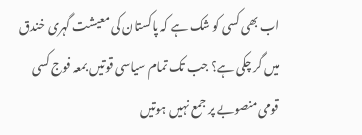اب بھی کسی کو شک ہے کہ پاکستان کی معیشت گہری خندق میں گر چکی ہے؟ جب تک تمام سیاسی قوتیں بمعہ فوج کسی قومی منصوبے پر جمع نہیں ہوتیں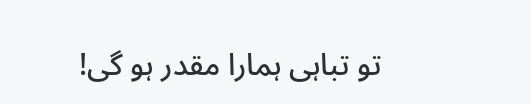تو تباہی ہمارا مقدر ہو گی!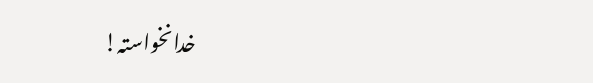خدانخواستہ!